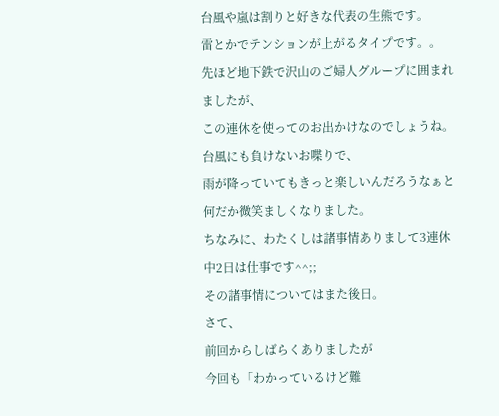台風や嵐は割りと好きな代表の生熊です。
雷とかでテンションが上がるタイプです。。
先ほど地下鉄で沢山のご婦人グループに囲まれましたが、
この連休を使ってのお出かけなのでしょうね。
台風にも負けないお喋りで、
雨が降っていてもきっと楽しいんだろうなぁと何だか微笑ましくなりました。
ちなみに、わたくしは諸事情ありまして3連休中2日は仕事です^^;;
その諸事情についてはまた後日。
さて、
前回からしばらくありましたが
今回も「わかっているけど難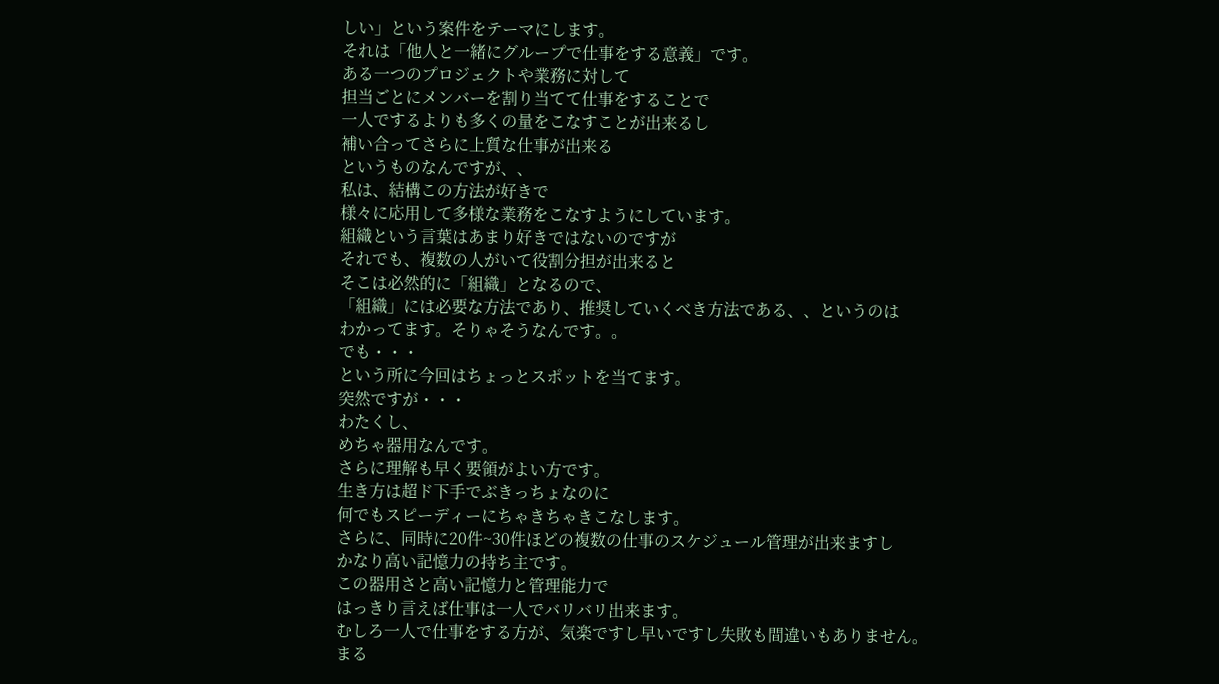しい」という案件をテーマにします。
それは「他人と一緒にグループで仕事をする意義」です。
ある一つのプロジェクトや業務に対して
担当ごとにメンバーを割り当てて仕事をすることで
一人でするよりも多くの量をこなすことが出来るし
補い合ってさらに上質な仕事が出来る
というものなんですが、、
私は、結構この方法が好きで
様々に応用して多様な業務をこなすようにしています。
組織という言葉はあまり好きではないのですが
それでも、複数の人がいて役割分担が出来ると
そこは必然的に「組織」となるので、
「組織」には必要な方法であり、推奨していくべき方法である、、というのは
わかってます。そりゃそうなんです。。
でも・・・
という所に今回はちょっとスポットを当てます。
突然ですが・・・
わたくし、
めちゃ器用なんです。
さらに理解も早く要領がよい方です。
生き方は超ド下手でぶきっちょなのに
何でもスピーディーにちゃきちゃきこなします。
さらに、同時に20件~30件ほどの複数の仕事のスケジュール管理が出来ますし
かなり高い記憶力の持ち主です。
この器用さと高い記憶力と管理能力で
はっきり言えば仕事は一人でバリバリ出来ます。
むしろ一人で仕事をする方が、気楽ですし早いですし失敗も間違いもありません。
まる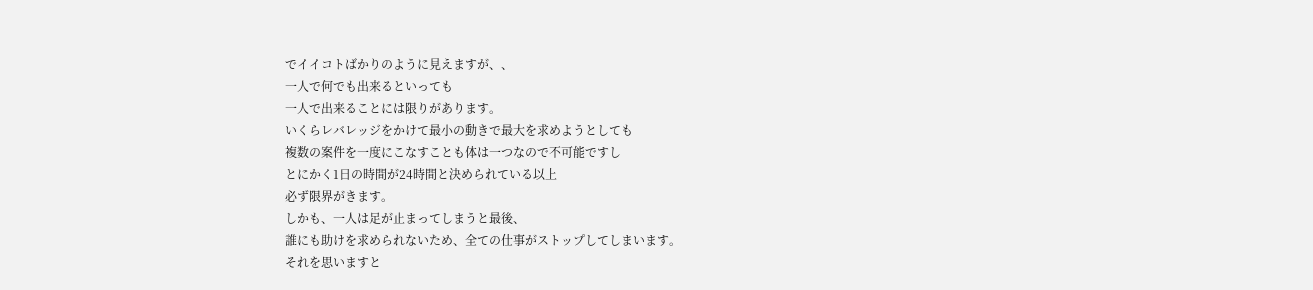でイイコトばかりのように見えますが、、
一人で何でも出来るといっても
一人で出来ることには限りがあります。
いくらレバレッジをかけて最小の動きで最大を求めようとしても
複数の案件を一度にこなすことも体は一つなので不可能ですし
とにかく1日の時間が24時間と決められている以上
必ず限界がきます。
しかも、一人は足が止まってしまうと最後、
誰にも助けを求められないため、全ての仕事がストップしてしまいます。
それを思いますと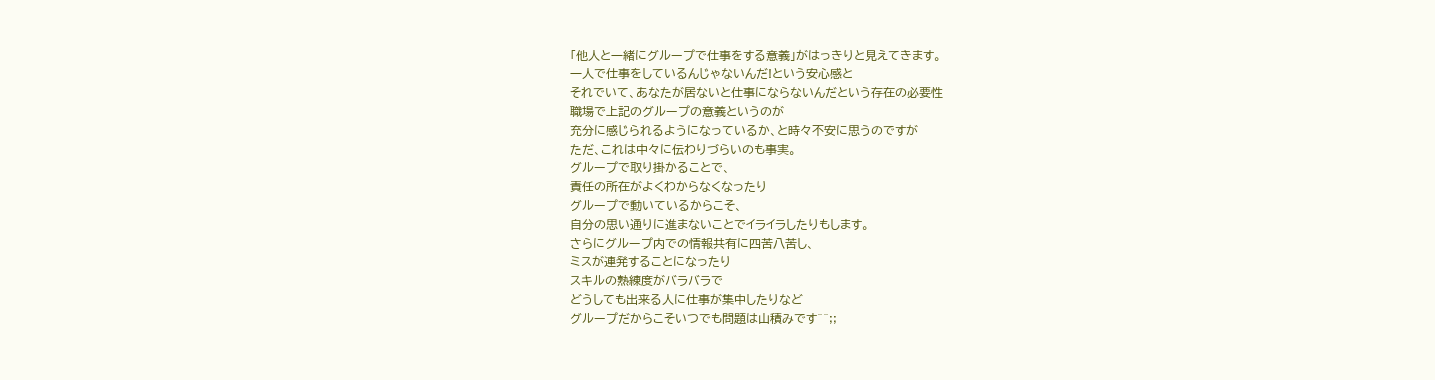「他人と一緒にグループで仕事をする意義」がはっきりと見えてきます。
一人で仕事をしているんじゃないんだ!という安心感と
それでいて、あなたが居ないと仕事にならないんだという存在の必要性
職場で上記のグループの意義というのが
充分に感じられるようになっているか、と時々不安に思うのですが
ただ、これは中々に伝わりづらいのも事実。
グループで取り掛かることで、
責任の所在がよくわからなくなったり
グループで動いているからこそ、
自分の思い通りに進まないことでイライラしたりもします。
さらにグループ内での情報共有に四苦八苦し、
ミスが連発することになったり
スキルの熟練度がバラバラで
どうしても出来る人に仕事が集中したりなど
グループだからこそいつでも問題は山積みです^^;;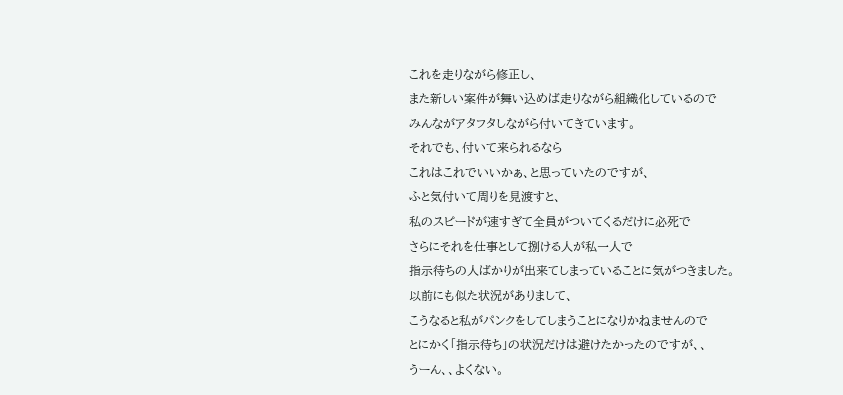これを走りながら修正し、
また新しい案件が舞い込めば走りながら組織化しているので
みんながアタフタしながら付いてきています。
それでも、付いて来られるなら
これはこれでいいかぁ、と思っていたのですが、
ふと気付いて周りを見渡すと、
私のスピードが速すぎて全員がついてくるだけに必死で
さらにそれを仕事として捌ける人が私一人で
指示待ちの人ばかりが出来てしまっていることに気がつきました。
以前にも似た状況がありまして、
こうなると私がパンクをしてしまうことになりかねませんので
とにかく「指示待ち」の状況だけは避けたかったのですが、、
うーん、、よくない。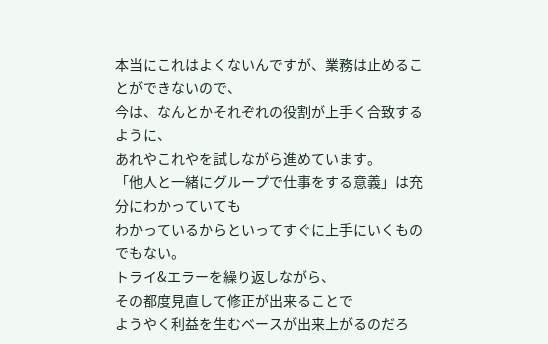本当にこれはよくないんですが、業務は止めることができないので、
今は、なんとかそれぞれの役割が上手く合致するように、
あれやこれやを試しながら進めています。
「他人と一緒にグループで仕事をする意義」は充分にわかっていても
わかっているからといってすぐに上手にいくものでもない。
トライ&エラーを繰り返しながら、
その都度見直して修正が出来ることで
ようやく利益を生むベースが出来上がるのだろ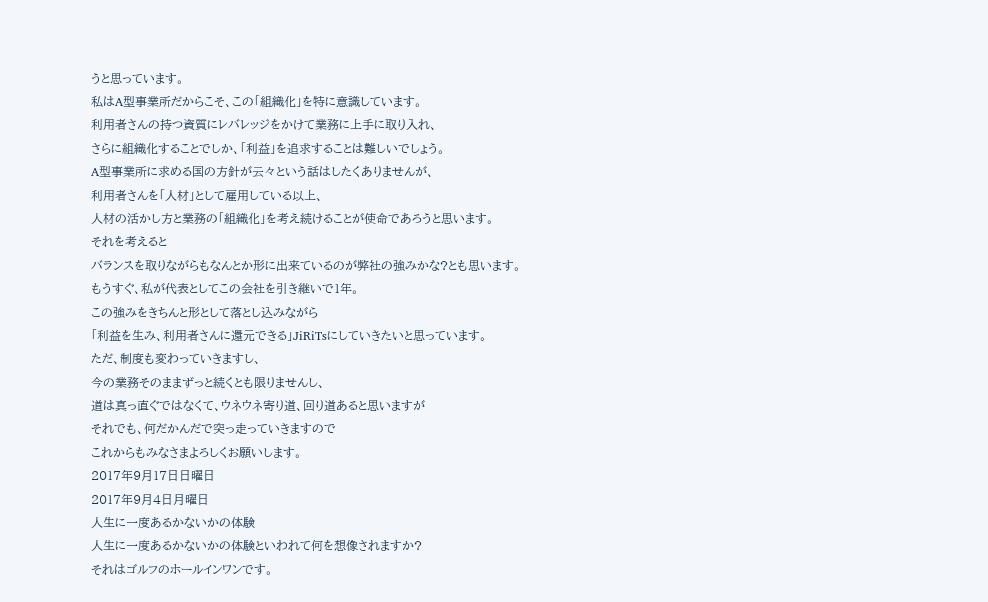うと思っています。
私はA型事業所だからこそ、この「組織化」を特に意識しています。
利用者さんの持つ資質にレバレッジをかけて業務に上手に取り入れ、
さらに組織化することでしか、「利益」を追求することは難しいでしょう。
A型事業所に求める国の方針が云々という話はしたくありませんが、
利用者さんを「人材」として雇用している以上、
人材の活かし方と業務の「組織化」を考え続けることが使命であろうと思います。
それを考えると
バランスを取りながらもなんとか形に出来ているのが弊社の強みかな?とも思います。
もうすぐ、私が代表としてこの会社を引き継いで1年。
この強みをきちんと形として落とし込みながら
「利益を生み、利用者さんに還元できる」JiRiTsにしていきたいと思っています。
ただ、制度も変わっていきますし、
今の業務そのままずっと続くとも限りませんし、
道は真っ直ぐではなくて、ウネウネ寄り道、回り道あると思いますが
それでも、何だかんだで突っ走っていきますので
これからもみなさまよろしくお願いします。
2017年9月17日日曜日
2017年9月4日月曜日
人生に一度あるかないかの体験
人生に一度あるかないかの体験といわれて何を想像されますか?
それはゴルフのホールインワンです。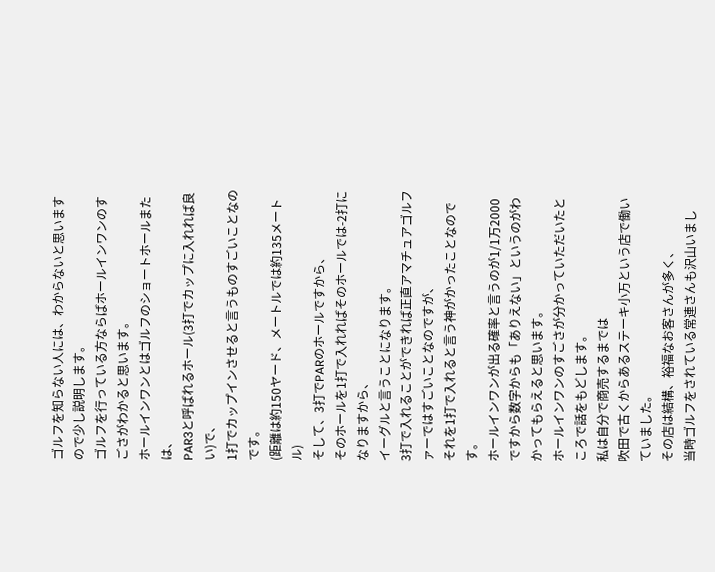ゴルフを知らない人には、わからないと思いますので少し説明します。
ゴルフを行っている方ならばホールインワンのすごさがわかると思います。
ホールインワンとはゴルフのショートホールまたは、
PAR3と呼ばれるホール(3打でカップに入れれば良い)で、
1打でカップインさせると言うものすごいことなのです。
(距離は約150ヤード、メートルでは約135メートル)
そして、3打でPARのホールですから、
そのホールを1打で入れればそのホールでは-2打になりますから、
イーグルと言うことになります。
3打で入れることができれば正直アマチュアゴルファーではすごいことなのですが、
それを1打で入れると言う神がかったことなのです。
ホールインワンが出る確率と言うのが1/1万2000ですから数字からも「ありえない」というのがわかってもらえると思います。
ホールインワンのすごさが分かっていただいたところで話をもどします。
私は自分で商売するまでは
吹田で古くからあるステーキ小万という店で働いていました。
その店は結構、裕福なお客さんが多く、
当時ゴルフをされている常連さんも沢山いまし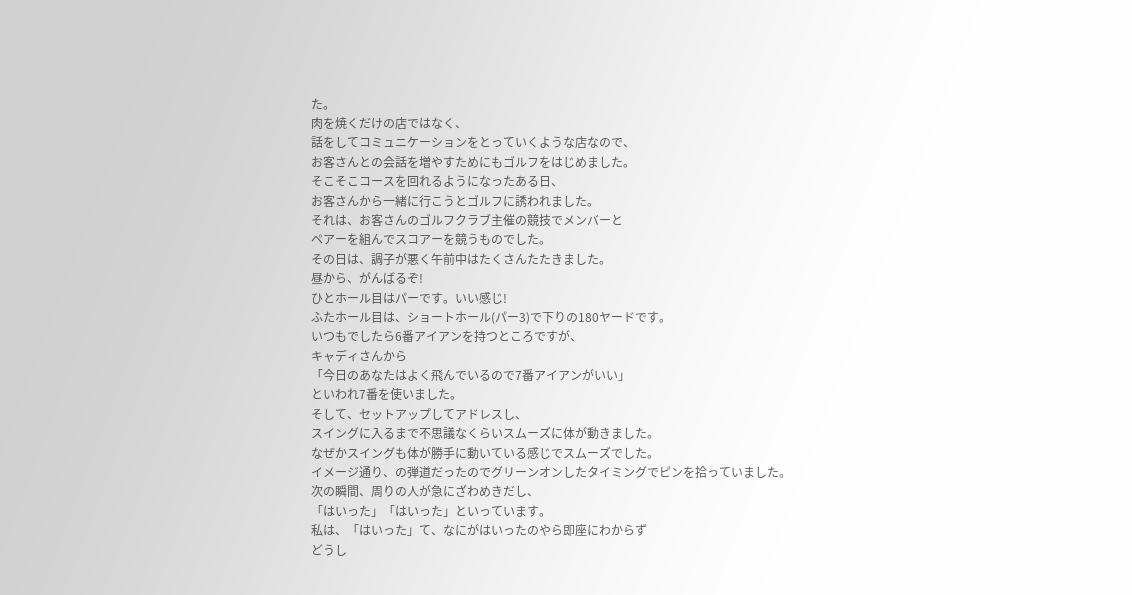た。
肉を焼くだけの店ではなく、
話をしてコミュニケーションをとっていくような店なので、
お客さんとの会話を増やすためにもゴルフをはじめました。
そこそこコースを回れるようになったある日、
お客さんから一緒に行こうとゴルフに誘われました。
それは、お客さんのゴルフクラブ主催の競技でメンバーと
ペアーを組んでスコアーを競うものでした。
その日は、調子が悪く午前中はたくさんたたきました。
昼から、がんばるぞ!
ひとホール目はパーです。いい感じ!
ふたホール目は、ショートホール(パー3)で下りの180ヤードです。
いつもでしたら6番アイアンを持つところですが、
キャディさんから
「今日のあなたはよく飛んでいるので7番アイアンがいい」
といわれ7番を使いました。
そして、セットアップしてアドレスし、
スイングに入るまで不思議なくらいスムーズに体が動きました。
なぜかスイングも体が勝手に動いている感じでスムーズでした。
イメージ通り、の弾道だったのでグリーンオンしたタイミングでピンを拾っていました。
次の瞬間、周りの人が急にざわめきだし、
「はいった」「はいった」といっています。
私は、「はいった」て、なにがはいったのやら即座にわからず
どうし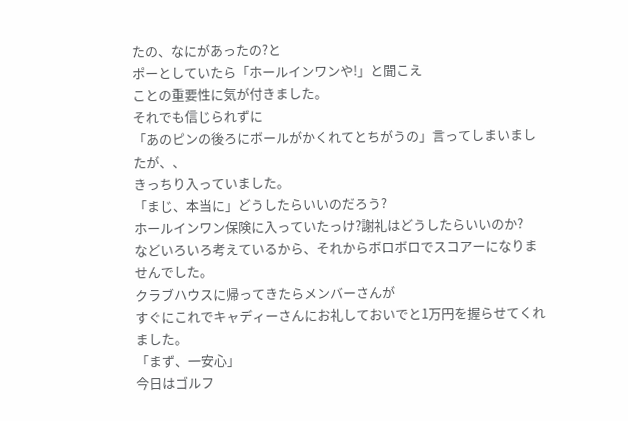たの、なにがあったの?と
ポーとしていたら「ホールインワンや!」と聞こえ
ことの重要性に気が付きました。
それでも信じられずに
「あのピンの後ろにボールがかくれてとちがうの」言ってしまいましたが、、
きっちり入っていました。
「まじ、本当に」どうしたらいいのだろう?
ホールインワン保険に入っていたっけ?謝礼はどうしたらいいのか?
などいろいろ考えているから、それからボロボロでスコアーになりませんでした。
クラブハウスに帰ってきたらメンバーさんが
すぐにこれでキャディーさんにお礼しておいでと1万円を握らせてくれました。
「まず、一安心」
今日はゴルフ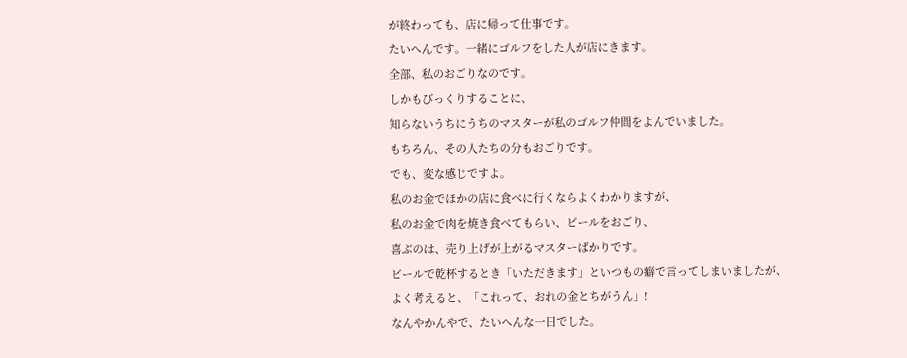が終わっても、店に帰って仕事です。
たいへんです。一緒にゴルフをした人が店にきます。
全部、私のおごりなのです。
しかもびっくりすることに、
知らないうちにうちのマスターが私のゴルフ仲間をよんでいました。
もちろん、その人たちの分もおごりです。
でも、変な感じですよ。
私のお金でほかの店に食べに行くならよくわかりますが、
私のお金で肉を焼き食べてもらい、ビールをおごり、
喜ぶのは、売り上げが上がるマスターばかりです。
ビールで乾杯するとき「いただきます」といつもの癖で言ってしまいましたが、
よく考えると、「これって、おれの金とちがうん」!
なんやかんやで、たいへんな一日でした。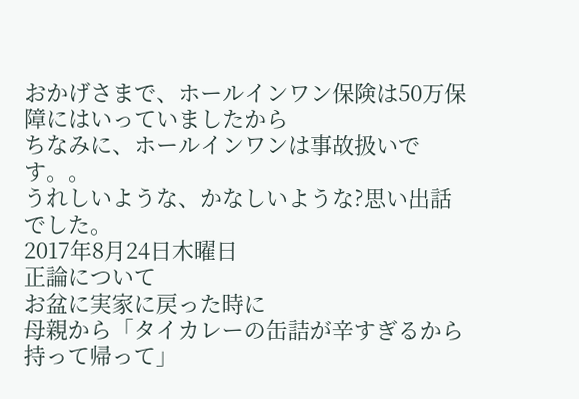おかげさまで、ホールインワン保険は50万保障にはいっていましたから
ちなみに、ホールインワンは事故扱いです。。
うれしいような、かなしいような?思い出話でした。
2017年8月24日木曜日
正論について
お盆に実家に戻った時に
母親から「タイカレーの缶詰が辛すぎるから持って帰って」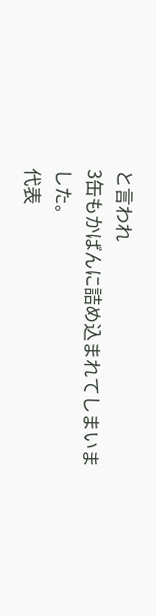と言われ
3缶もかばんに詰め込まれてしまいました。
代表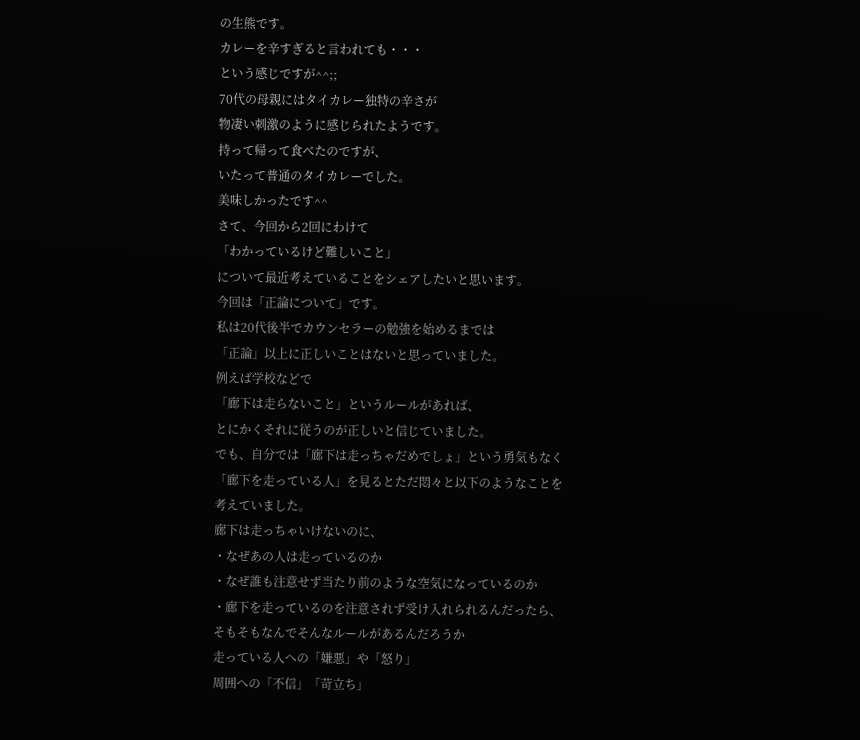の生熊です。
カレーを辛すぎると言われても・・・
という感じですが^^;;
70代の母親にはタイカレー独特の辛さが
物凄い刺激のように感じられたようです。
持って帰って食べたのですが、
いたって普通のタイカレーでした。
美味しかったです^^
さて、今回から2回にわけて
「わかっているけど難しいこと」
について最近考えていることをシェアしたいと思います。
今回は「正論について」です。
私は20代後半でカウンセラーの勉強を始めるまでは
「正論」以上に正しいことはないと思っていました。
例えば学校などで
「廊下は走らないこと」というルールがあれば、
とにかくそれに従うのが正しいと信じていました。
でも、自分では「廊下は走っちゃだめでしょ」という勇気もなく
「廊下を走っている人」を見るとただ悶々と以下のようなことを考えていました。
廊下は走っちゃいけないのに、
・なぜあの人は走っているのか
・なぜ誰も注意せず当たり前のような空気になっているのか
・廊下を走っているのを注意されず受け入れられるんだったら、そもそもなんでそんなルールがあるんだろうか
走っている人への「嫌悪」や「怒り」
周囲への「不信」「苛立ち」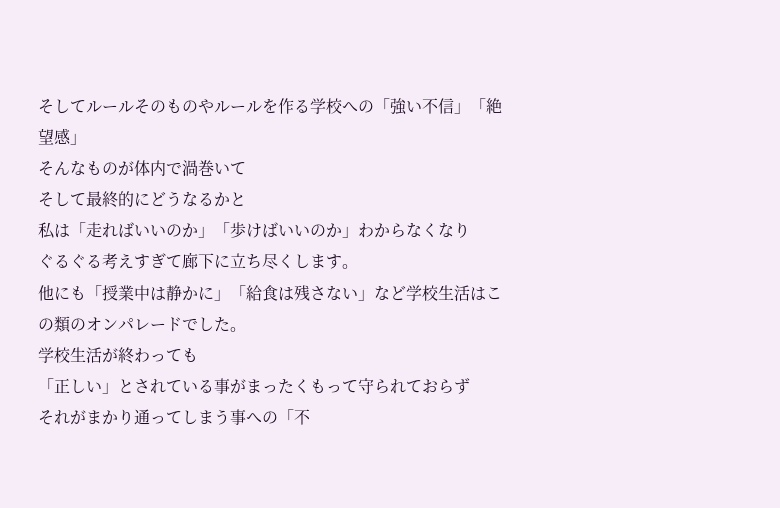そしてルールそのものやルールを作る学校への「強い不信」「絶望感」
そんなものが体内で渦巻いて
そして最終的にどうなるかと
私は「走ればいいのか」「歩けばいいのか」わからなくなり
ぐるぐる考えすぎて廊下に立ち尽くします。
他にも「授業中は静かに」「給食は残さない」など学校生活はこの類のオンパレードでした。
学校生活が終わっても
「正しい」とされている事がまったくもって守られておらず
それがまかり通ってしまう事への「不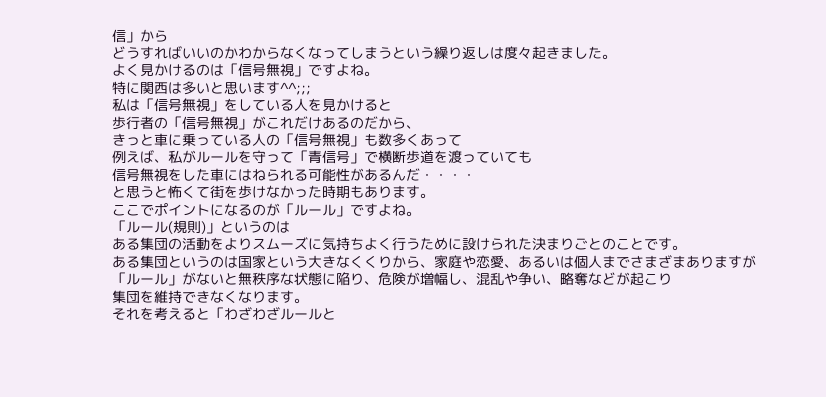信」から
どうすればいいのかわからなくなってしまうという繰り返しは度々起きました。
よく見かけるのは「信号無視」ですよね。
特に関西は多いと思います^^;;;
私は「信号無視」をしている人を見かけると
歩行者の「信号無視」がこれだけあるのだから、
きっと車に乗っている人の「信号無視」も数多くあって
例えば、私がルールを守って「青信号」で横断歩道を渡っていても
信号無視をした車にはねられる可能性があるんだ・・・・
と思うと怖くて街を歩けなかった時期もあります。
ここでポイントになるのが「ルール」ですよね。
「ルール(規則)」というのは
ある集団の活動をよりスムーズに気持ちよく行うために設けられた決まりごとのことです。
ある集団というのは国家という大きなくくりから、家庭や恋愛、あるいは個人までさまざまありますが
「ルール」がないと無秩序な状態に陥り、危険が増幅し、混乱や争い、略奪などが起こり
集団を維持できなくなります。
それを考えると「わざわざルールと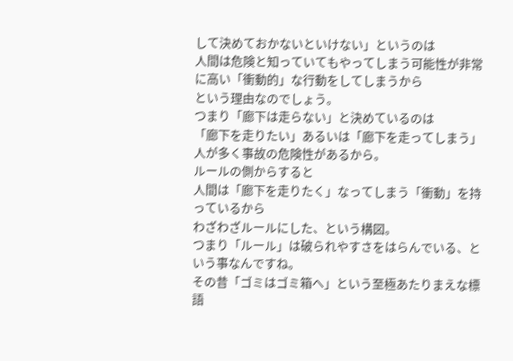して決めておかないといけない」というのは
人間は危険と知っていてもやってしまう可能性が非常に高い「衝動的」な行動をしてしまうから
という理由なのでしょう。
つまり「廊下は走らない」と決めているのは
「廊下を走りたい」あるいは「廊下を走ってしまう」人が多く事故の危険性があるから。
ルールの側からすると
人間は「廊下を走りたく」なってしまう「衝動」を持っているから
わざわざルールにした、という構図。
つまり「ルール」は破られやすさをはらんでいる、という事なんですね。
その昔「ゴミはゴミ箱へ」という至極あたりまえな標語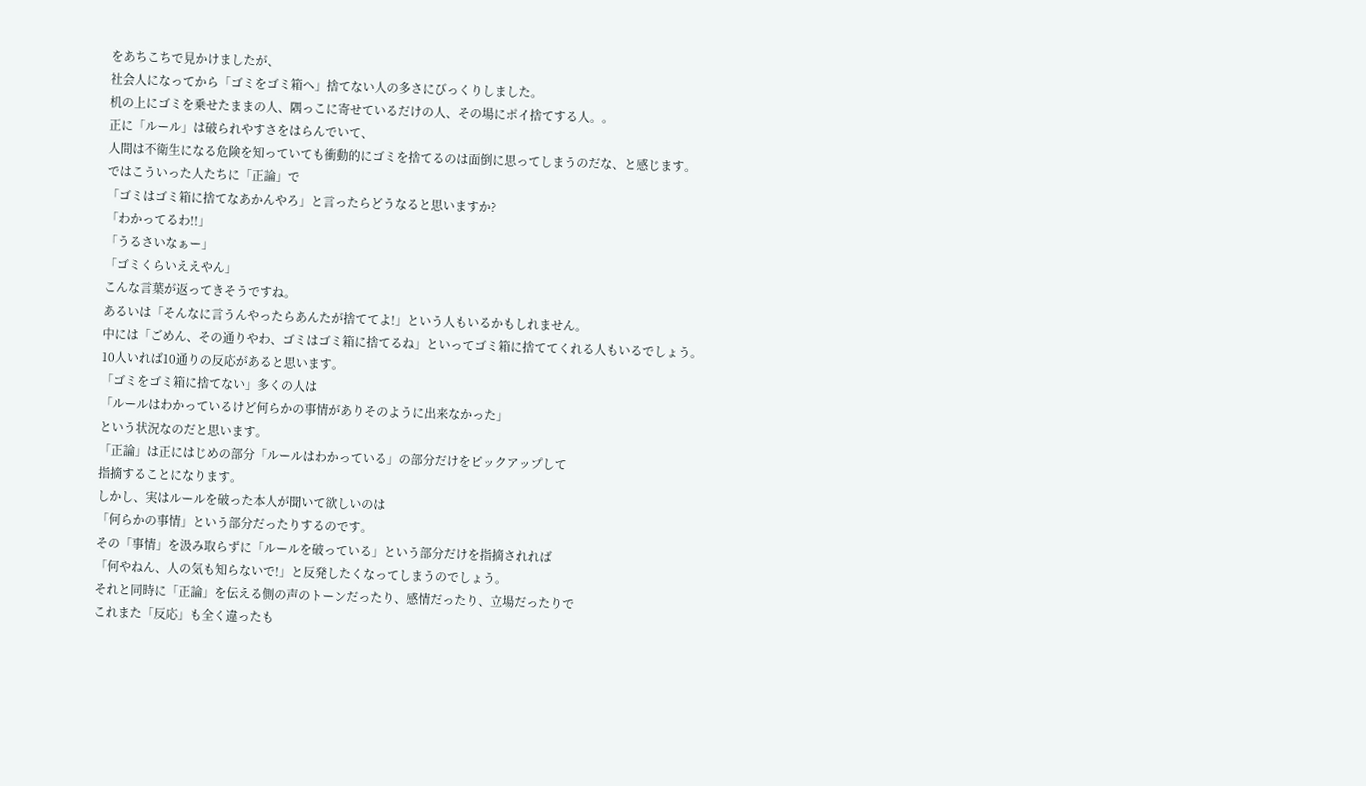をあちこちで見かけましたが、
社会人になってから「ゴミをゴミ箱へ」捨てない人の多さにびっくりしました。
机の上にゴミを乗せたままの人、隅っこに寄せているだけの人、その場にポイ捨てする人。。
正に「ルール」は破られやすさをはらんでいて、
人間は不衛生になる危険を知っていても衝動的にゴミを捨てるのは面倒に思ってしまうのだな、と感じます。
ではこういった人たちに「正論」で
「ゴミはゴミ箱に捨てなあかんやろ」と言ったらどうなると思いますか?
「わかってるわ!!」
「うるさいなぁー」
「ゴミくらいええやん」
こんな言葉が返ってきそうですね。
あるいは「そんなに言うんやったらあんたが捨ててよ!」という人もいるかもしれません。
中には「ごめん、その通りやわ、ゴミはゴミ箱に捨てるね」といってゴミ箱に捨ててくれる人もいるでしょう。
10人いれば10通りの反応があると思います。
「ゴミをゴミ箱に捨てない」多くの人は
「ルールはわかっているけど何らかの事情がありそのように出来なかった」
という状況なのだと思います。
「正論」は正にはじめの部分「ルールはわかっている」の部分だけをピックアップして
指摘することになります。
しかし、実はルールを破った本人が聞いて欲しいのは
「何らかの事情」という部分だったりするのです。
その「事情」を汲み取らずに「ルールを破っている」という部分だけを指摘されれば
「何やねん、人の気も知らないで!」と反発したくなってしまうのでしょう。
それと同時に「正論」を伝える側の声のトーンだったり、感情だったり、立場だったりで
これまた「反応」も全く違ったも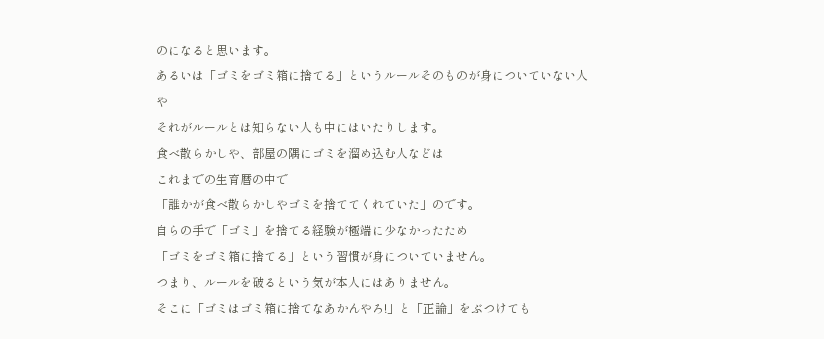のになると思います。
あるいは「ゴミをゴミ箱に捨てる」というルールそのものが身についていない人や
それがルールとは知らない人も中にはいたりします。
食べ散らかしや、部屋の隅にゴミを溜め込む人などは
これまでの生育暦の中で
「誰かが食べ散らかしやゴミを捨ててくれていた」のです。
自らの手で「ゴミ」を捨てる経験が極端に少なかったため
「ゴミをゴミ箱に捨てる」という習慣が身についていません。
つまり、ルールを破るという気が本人にはありません。
そこに「ゴミはゴミ箱に捨てなあかんやろ!」と「正論」をぶつけても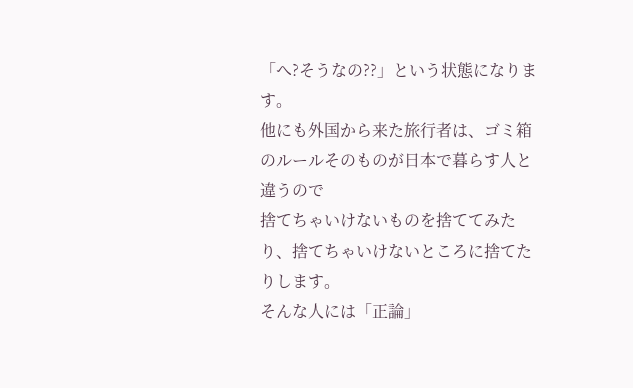「へ?そうなの??」という状態になります。
他にも外国から来た旅行者は、ゴミ箱のルールそのものが日本で暮らす人と違うので
捨てちゃいけないものを捨ててみたり、捨てちゃいけないところに捨てたりします。
そんな人には「正論」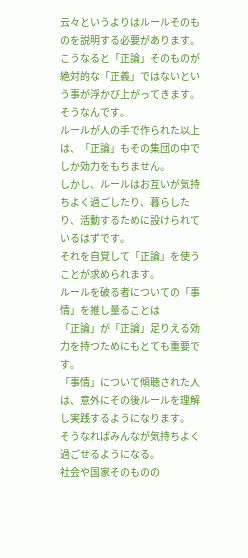云々というよりはルールそのものを説明する必要があります。
こうなると「正論」そのものが
絶対的な「正義」ではないという事が浮かび上がってきます。
そうなんです。
ルールが人の手で作られた以上は、「正論」もその集団の中でしか効力をもちません。
しかし、ルールはお互いが気持ちよく過ごしたり、暮らしたり、活動するために設けられているはずです。
それを自覚して「正論」を使うことが求められます。
ルールを破る者についての「事情」を推し量ることは
「正論」が「正論」足りえる効力を持つためにもとても重要です。
「事情」について傾聴された人は、意外にその後ルールを理解し実践するようになります。
そうなればみんなが気持ちよく過ごせるようになる。
社会や国家そのものの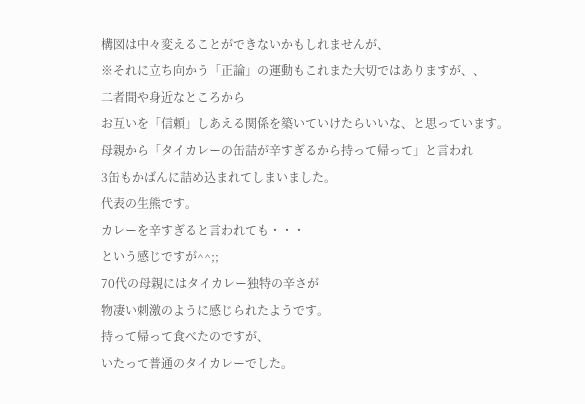構図は中々変えることができないかもしれませんが、
※それに立ち向かう「正論」の運動もこれまた大切ではありますが、、
二者間や身近なところから
お互いを「信頼」しあえる関係を築いていけたらいいな、と思っています。
母親から「タイカレーの缶詰が辛すぎるから持って帰って」と言われ
3缶もかばんに詰め込まれてしまいました。
代表の生熊です。
カレーを辛すぎると言われても・・・
という感じですが^^;;
70代の母親にはタイカレー独特の辛さが
物凄い刺激のように感じられたようです。
持って帰って食べたのですが、
いたって普通のタイカレーでした。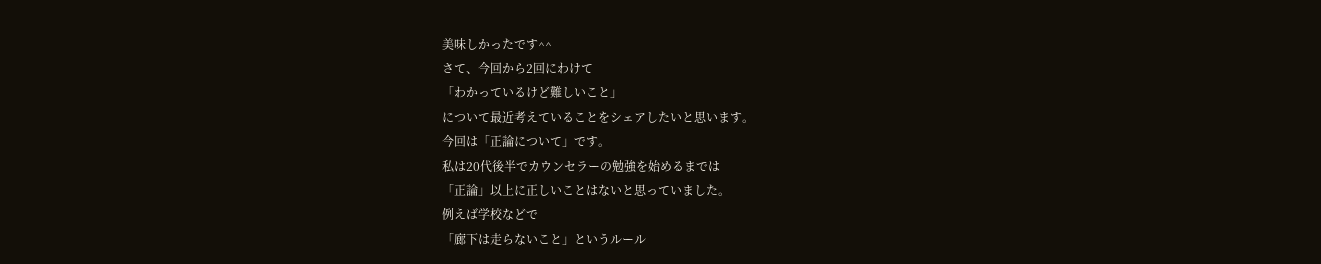美味しかったです^^
さて、今回から2回にわけて
「わかっているけど難しいこと」
について最近考えていることをシェアしたいと思います。
今回は「正論について」です。
私は20代後半でカウンセラーの勉強を始めるまでは
「正論」以上に正しいことはないと思っていました。
例えば学校などで
「廊下は走らないこと」というルール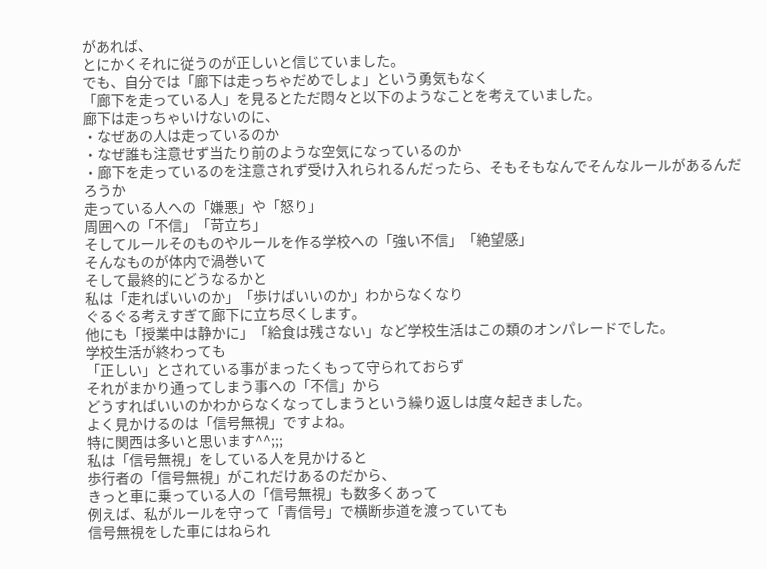があれば、
とにかくそれに従うのが正しいと信じていました。
でも、自分では「廊下は走っちゃだめでしょ」という勇気もなく
「廊下を走っている人」を見るとただ悶々と以下のようなことを考えていました。
廊下は走っちゃいけないのに、
・なぜあの人は走っているのか
・なぜ誰も注意せず当たり前のような空気になっているのか
・廊下を走っているのを注意されず受け入れられるんだったら、そもそもなんでそんなルールがあるんだろうか
走っている人への「嫌悪」や「怒り」
周囲への「不信」「苛立ち」
そしてルールそのものやルールを作る学校への「強い不信」「絶望感」
そんなものが体内で渦巻いて
そして最終的にどうなるかと
私は「走ればいいのか」「歩けばいいのか」わからなくなり
ぐるぐる考えすぎて廊下に立ち尽くします。
他にも「授業中は静かに」「給食は残さない」など学校生活はこの類のオンパレードでした。
学校生活が終わっても
「正しい」とされている事がまったくもって守られておらず
それがまかり通ってしまう事への「不信」から
どうすればいいのかわからなくなってしまうという繰り返しは度々起きました。
よく見かけるのは「信号無視」ですよね。
特に関西は多いと思います^^;;;
私は「信号無視」をしている人を見かけると
歩行者の「信号無視」がこれだけあるのだから、
きっと車に乗っている人の「信号無視」も数多くあって
例えば、私がルールを守って「青信号」で横断歩道を渡っていても
信号無視をした車にはねられ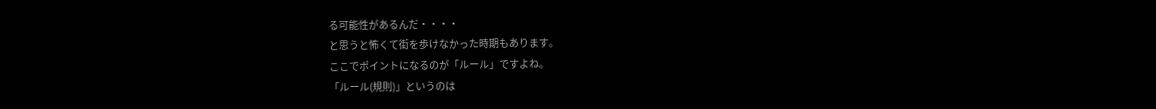る可能性があるんだ・・・・
と思うと怖くて街を歩けなかった時期もあります。
ここでポイントになるのが「ルール」ですよね。
「ルール(規則)」というのは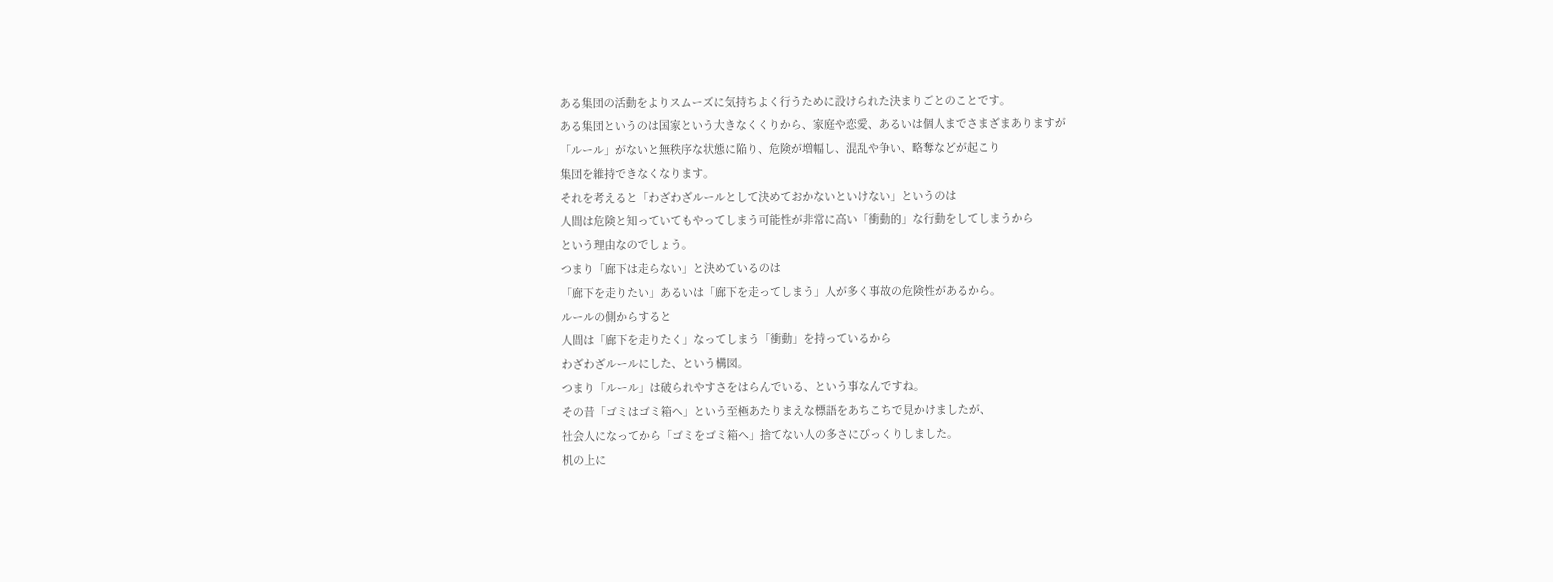ある集団の活動をよりスムーズに気持ちよく行うために設けられた決まりごとのことです。
ある集団というのは国家という大きなくくりから、家庭や恋愛、あるいは個人までさまざまありますが
「ルール」がないと無秩序な状態に陥り、危険が増幅し、混乱や争い、略奪などが起こり
集団を維持できなくなります。
それを考えると「わざわざルールとして決めておかないといけない」というのは
人間は危険と知っていてもやってしまう可能性が非常に高い「衝動的」な行動をしてしまうから
という理由なのでしょう。
つまり「廊下は走らない」と決めているのは
「廊下を走りたい」あるいは「廊下を走ってしまう」人が多く事故の危険性があるから。
ルールの側からすると
人間は「廊下を走りたく」なってしまう「衝動」を持っているから
わざわざルールにした、という構図。
つまり「ルール」は破られやすさをはらんでいる、という事なんですね。
その昔「ゴミはゴミ箱へ」という至極あたりまえな標語をあちこちで見かけましたが、
社会人になってから「ゴミをゴミ箱へ」捨てない人の多さにびっくりしました。
机の上に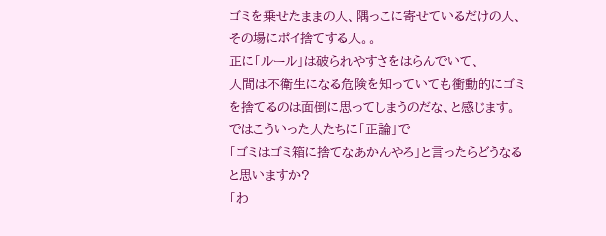ゴミを乗せたままの人、隅っこに寄せているだけの人、その場にポイ捨てする人。。
正に「ルール」は破られやすさをはらんでいて、
人間は不衛生になる危険を知っていても衝動的にゴミを捨てるのは面倒に思ってしまうのだな、と感じます。
ではこういった人たちに「正論」で
「ゴミはゴミ箱に捨てなあかんやろ」と言ったらどうなると思いますか?
「わ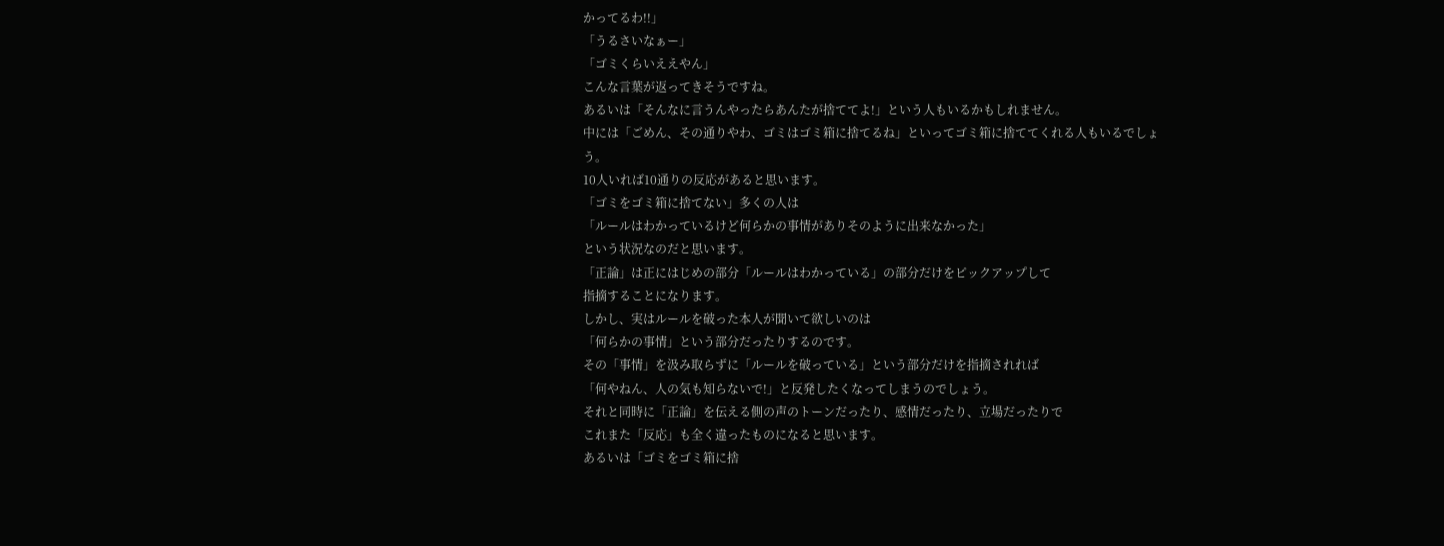かってるわ!!」
「うるさいなぁー」
「ゴミくらいええやん」
こんな言葉が返ってきそうですね。
あるいは「そんなに言うんやったらあんたが捨ててよ!」という人もいるかもしれません。
中には「ごめん、その通りやわ、ゴミはゴミ箱に捨てるね」といってゴミ箱に捨ててくれる人もいるでしょう。
10人いれば10通りの反応があると思います。
「ゴミをゴミ箱に捨てない」多くの人は
「ルールはわかっているけど何らかの事情がありそのように出来なかった」
という状況なのだと思います。
「正論」は正にはじめの部分「ルールはわかっている」の部分だけをピックアップして
指摘することになります。
しかし、実はルールを破った本人が聞いて欲しいのは
「何らかの事情」という部分だったりするのです。
その「事情」を汲み取らずに「ルールを破っている」という部分だけを指摘されれば
「何やねん、人の気も知らないで!」と反発したくなってしまうのでしょう。
それと同時に「正論」を伝える側の声のトーンだったり、感情だったり、立場だったりで
これまた「反応」も全く違ったものになると思います。
あるいは「ゴミをゴミ箱に捨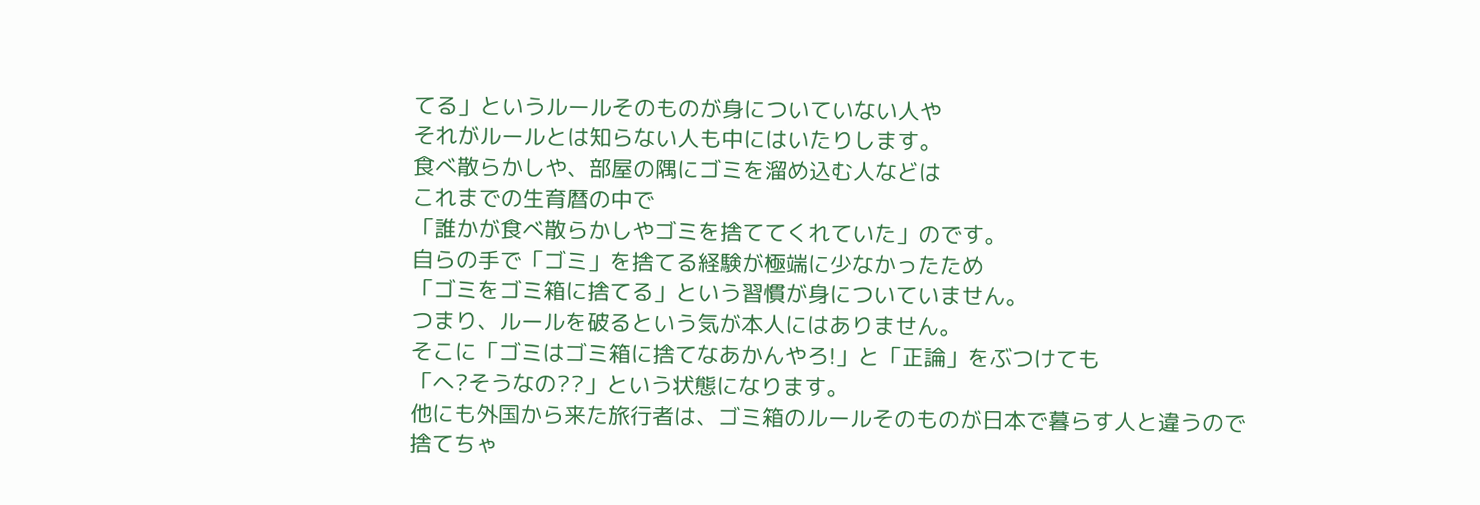てる」というルールそのものが身についていない人や
それがルールとは知らない人も中にはいたりします。
食べ散らかしや、部屋の隅にゴミを溜め込む人などは
これまでの生育暦の中で
「誰かが食べ散らかしやゴミを捨ててくれていた」のです。
自らの手で「ゴミ」を捨てる経験が極端に少なかったため
「ゴミをゴミ箱に捨てる」という習慣が身についていません。
つまり、ルールを破るという気が本人にはありません。
そこに「ゴミはゴミ箱に捨てなあかんやろ!」と「正論」をぶつけても
「へ?そうなの??」という状態になります。
他にも外国から来た旅行者は、ゴミ箱のルールそのものが日本で暮らす人と違うので
捨てちゃ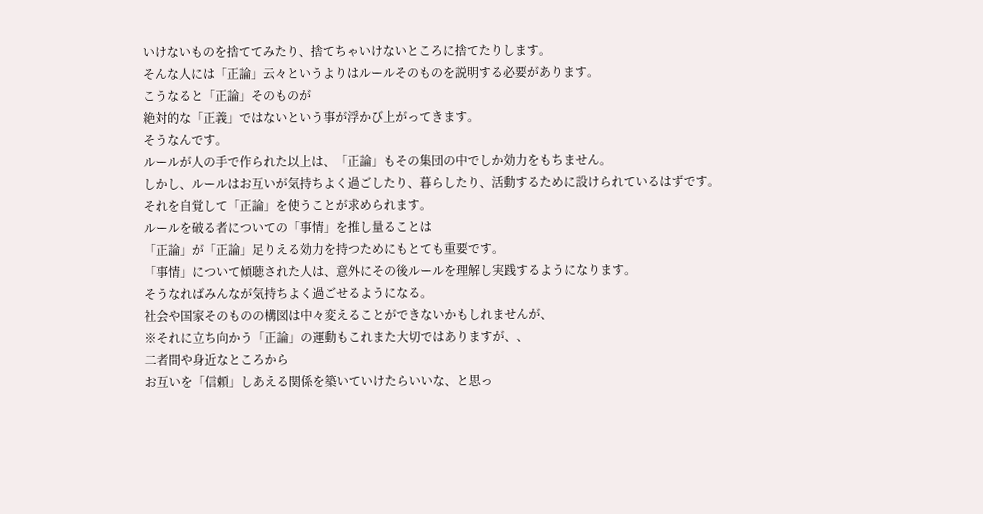いけないものを捨ててみたり、捨てちゃいけないところに捨てたりします。
そんな人には「正論」云々というよりはルールそのものを説明する必要があります。
こうなると「正論」そのものが
絶対的な「正義」ではないという事が浮かび上がってきます。
そうなんです。
ルールが人の手で作られた以上は、「正論」もその集団の中でしか効力をもちません。
しかし、ルールはお互いが気持ちよく過ごしたり、暮らしたり、活動するために設けられているはずです。
それを自覚して「正論」を使うことが求められます。
ルールを破る者についての「事情」を推し量ることは
「正論」が「正論」足りえる効力を持つためにもとても重要です。
「事情」について傾聴された人は、意外にその後ルールを理解し実践するようになります。
そうなればみんなが気持ちよく過ごせるようになる。
社会や国家そのものの構図は中々変えることができないかもしれませんが、
※それに立ち向かう「正論」の運動もこれまた大切ではありますが、、
二者間や身近なところから
お互いを「信頼」しあえる関係を築いていけたらいいな、と思っ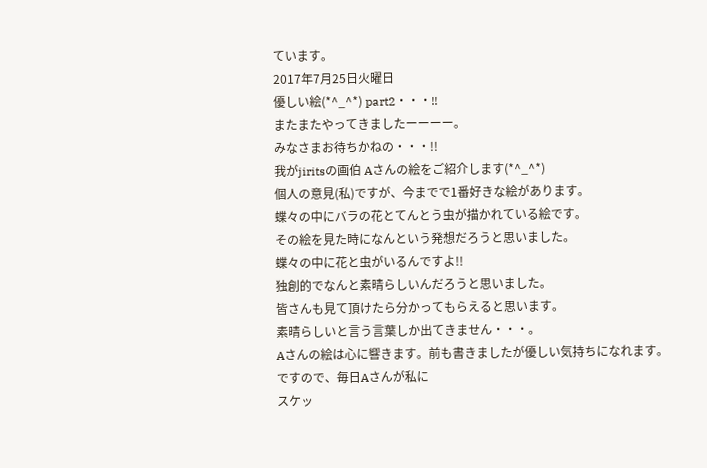ています。
2017年7月25日火曜日
優しい絵(*^_^*) part2・・・!!
またまたやってきましたーーーー。
みなさまお待ちかねの・・・!!
我がjiritsの画伯 Aさんの絵をご紹介します(*^_^*)
個人の意見(私)ですが、今までで1番好きな絵があります。
蝶々の中にバラの花とてんとう虫が描かれている絵です。
その絵を見た時になんという発想だろうと思いました。
蝶々の中に花と虫がいるんですよ!!
独創的でなんと素晴らしいんだろうと思いました。
皆さんも見て頂けたら分かってもらえると思います。
素晴らしいと言う言葉しか出てきません・・・。
Aさんの絵は心に響きます。前も書きましたが優しい気持ちになれます。
ですので、毎日Aさんが私に
スケッ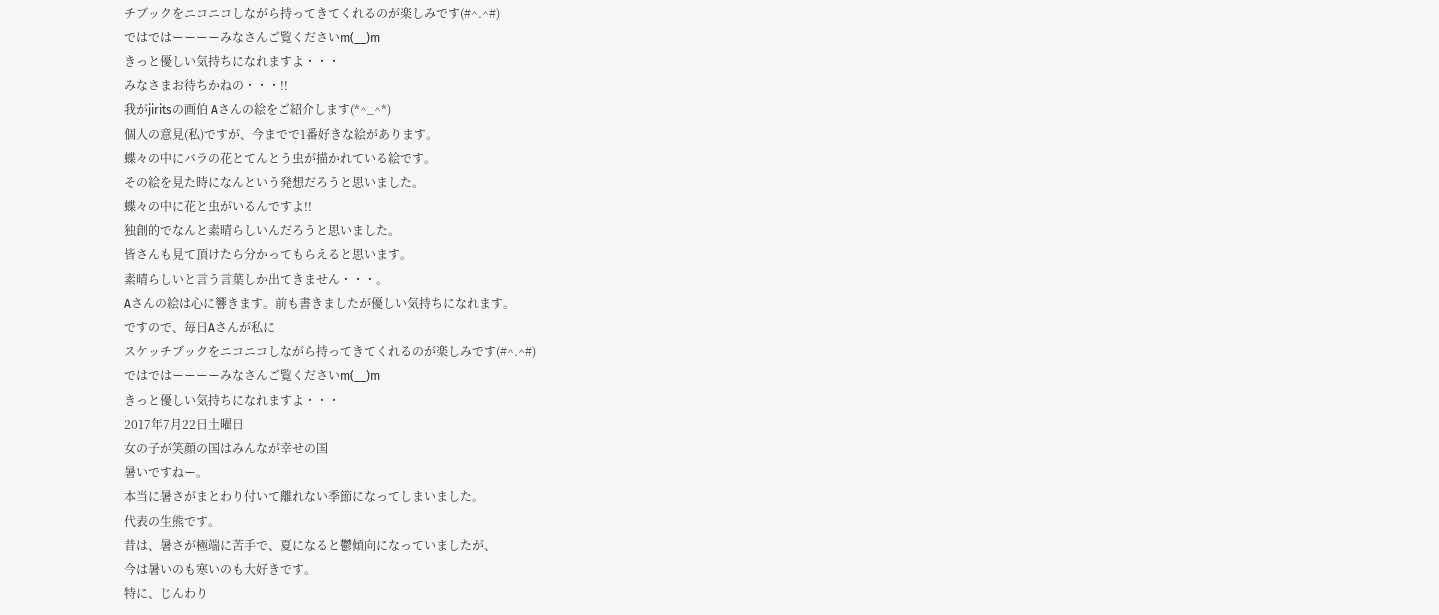チブックをニコニコしながら持ってきてくれるのが楽しみです(#^.^#)
ではではーーーーみなさんご覧くださいm(__)m
きっと優しい気持ちになれますよ・・・
みなさまお待ちかねの・・・!!
我がjiritsの画伯 Aさんの絵をご紹介します(*^_^*)
個人の意見(私)ですが、今までで1番好きな絵があります。
蝶々の中にバラの花とてんとう虫が描かれている絵です。
その絵を見た時になんという発想だろうと思いました。
蝶々の中に花と虫がいるんですよ!!
独創的でなんと素晴らしいんだろうと思いました。
皆さんも見て頂けたら分かってもらえると思います。
素晴らしいと言う言葉しか出てきません・・・。
Aさんの絵は心に響きます。前も書きましたが優しい気持ちになれます。
ですので、毎日Aさんが私に
スケッチブックをニコニコしながら持ってきてくれるのが楽しみです(#^.^#)
ではではーーーーみなさんご覧くださいm(__)m
きっと優しい気持ちになれますよ・・・
2017年7月22日土曜日
女の子が笑顔の国はみんなが幸せの国
暑いですねー。
本当に暑さがまとわり付いて離れない季節になってしまいました。
代表の生熊です。
昔は、暑さが極端に苦手で、夏になると鬱傾向になっていましたが、
今は暑いのも寒いのも大好きです。
特に、じんわり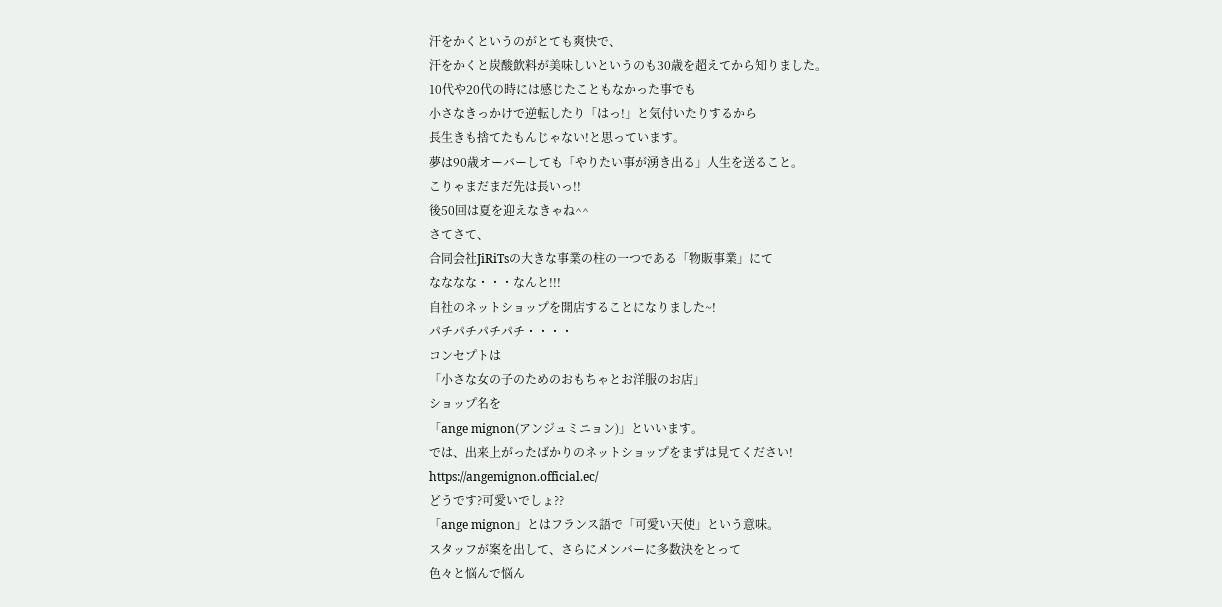汗をかくというのがとても爽快で、
汗をかくと炭酸飲料が美味しいというのも30歳を超えてから知りました。
10代や20代の時には感じたこともなかった事でも
小さなきっかけで逆転したり「はっ!」と気付いたりするから
長生きも捨てたもんじゃない!と思っています。
夢は90歳オーバーしても「やりたい事が湧き出る」人生を送ること。
こりゃまだまだ先は長いっ!!
後50回は夏を迎えなきゃね^^
さてさて、
合同会社JiRiTsの大きな事業の柱の一つである「物販事業」にて
なななな・・・なんと!!!
自社のネットショップを開店することになりました~!
パチパチパチパチ・・・・
コンセプトは
「小さな女の子のためのおもちゃとお洋服のお店」
ショップ名を
「ange mignon(アンジュミニョン)」といいます。
では、出来上がったばかりのネットショップをまずは見てください!
https://angemignon.official.ec/
どうです?可愛いでしょ??
「ange mignon」とはフランス語で「可愛い天使」という意味。
スタッフが案を出して、さらにメンバーに多数決をとって
色々と悩んで悩ん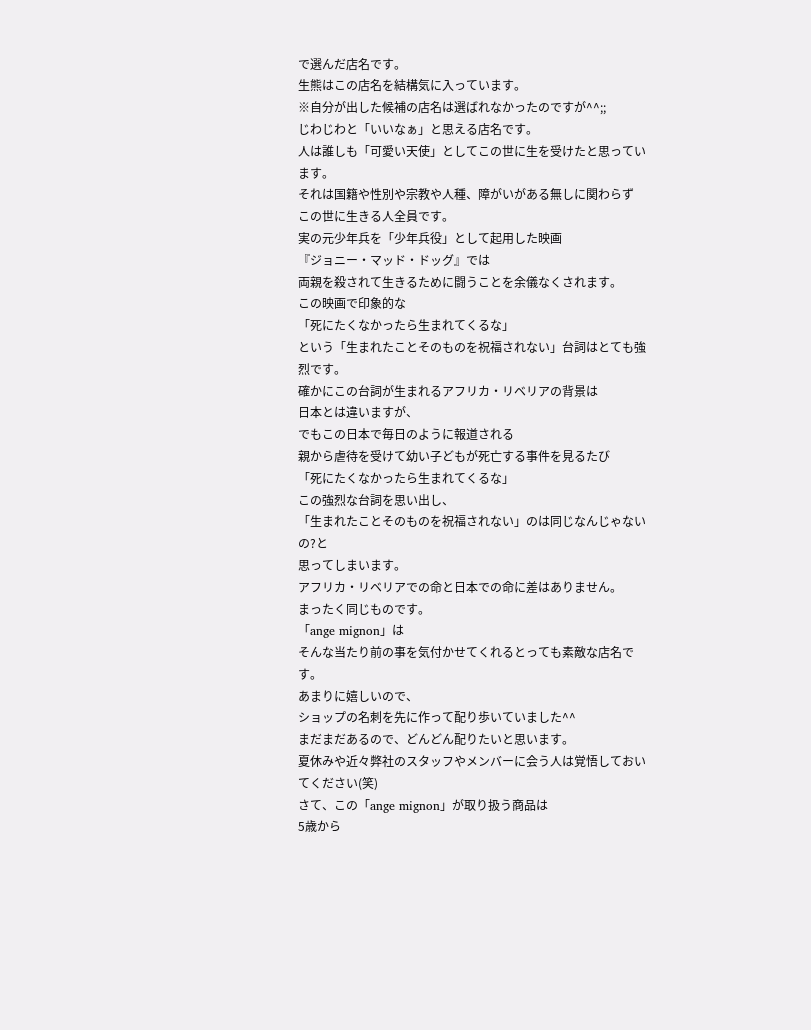で選んだ店名です。
生熊はこの店名を結構気に入っています。
※自分が出した候補の店名は選ばれなかったのですが^^;;
じわじわと「いいなぁ」と思える店名です。
人は誰しも「可愛い天使」としてこの世に生を受けたと思っています。
それは国籍や性別や宗教や人種、障がいがある無しに関わらず
この世に生きる人全員です。
実の元少年兵を「少年兵役」として起用した映画
『ジョニー・マッド・ドッグ』では
両親を殺されて生きるために闘うことを余儀なくされます。
この映画で印象的な
「死にたくなかったら生まれてくるな」
という「生まれたことそのものを祝福されない」台詞はとても強烈です。
確かにこの台詞が生まれるアフリカ・リベリアの背景は
日本とは違いますが、
でもこの日本で毎日のように報道される
親から虐待を受けて幼い子どもが死亡する事件を見るたび
「死にたくなかったら生まれてくるな」
この強烈な台詞を思い出し、
「生まれたことそのものを祝福されない」のは同じなんじゃないの?と
思ってしまいます。
アフリカ・リベリアでの命と日本での命に差はありません。
まったく同じものです。
「ange mignon」は
そんな当たり前の事を気付かせてくれるとっても素敵な店名です。
あまりに嬉しいので、
ショップの名刺を先に作って配り歩いていました^^
まだまだあるので、どんどん配りたいと思います。
夏休みや近々弊社のスタッフやメンバーに会う人は覚悟しておいてください(笑)
さて、この「ange mignon」が取り扱う商品は
5歳から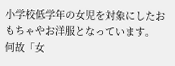小学校低学年の女児を対象にしたおもちゃやお洋服となっています。
何故「女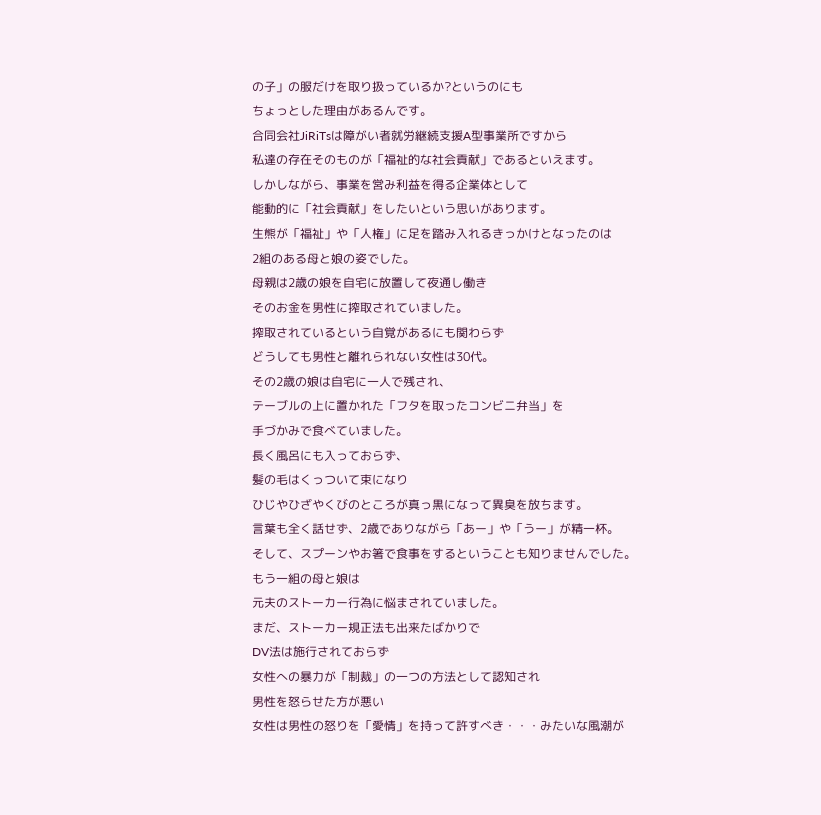の子」の服だけを取り扱っているか?というのにも
ちょっとした理由があるんです。
合同会社JiRiTsは障がい者就労継続支援A型事業所ですから
私達の存在そのものが「福祉的な社会貢献」であるといえます。
しかしながら、事業を営み利益を得る企業体として
能動的に「社会貢献」をしたいという思いがあります。
生熊が「福祉」や「人権」に足を踏み入れるきっかけとなったのは
2組のある母と娘の姿でした。
母親は2歳の娘を自宅に放置して夜通し働き
そのお金を男性に搾取されていました。
搾取されているという自覚があるにも関わらず
どうしても男性と離れられない女性は30代。
その2歳の娘は自宅に一人で残され、
テーブルの上に置かれた「フタを取ったコンビニ弁当」を
手づかみで食べていました。
長く風呂にも入っておらず、
髪の毛はくっついて束になり
ひじやひざやくびのところが真っ黒になって異臭を放ちます。
言葉も全く話せず、2歳でありながら「あー」や「うー」が精一杯。
そして、スプーンやお箸で食事をするということも知りませんでした。
もう一組の母と娘は
元夫のストーカー行為に悩まされていました。
まだ、ストーカー規正法も出来たばかりで
DV法は施行されておらず
女性への暴力が「制裁」の一つの方法として認知され
男性を怒らせた方が悪い
女性は男性の怒りを「愛情」を持って許すべき・・・みたいな風潮が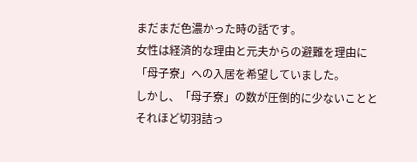まだまだ色濃かった時の話です。
女性は経済的な理由と元夫からの避難を理由に
「母子寮」への入居を希望していました。
しかし、「母子寮」の数が圧倒的に少ないことと
それほど切羽詰っ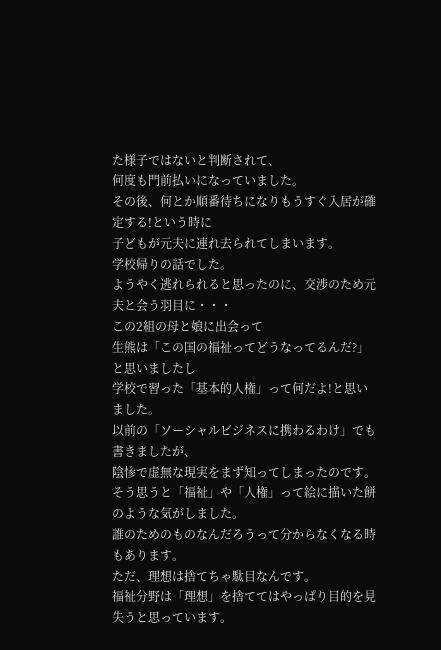た様子ではないと判断されて、
何度も門前払いになっていました。
その後、何とか順番待ちになりもうすぐ入居が確定する!という時に
子どもが元夫に連れ去られてしまいます。
学校帰りの話でした。
ようやく逃れられると思ったのに、交渉のため元夫と会う羽目に・・・
この2組の母と娘に出会って
生熊は「この国の福祉ってどうなってるんだ?」と思いましたし
学校で習った「基本的人権」って何だよ!と思いました。
以前の「ソーシャルビジネスに携わるわけ」でも書きましたが、
陰惨で虚無な現実をまず知ってしまったのです。
そう思うと「福祉」や「人権」って絵に描いた餅のような気がしました。
誰のためのものなんだろうって分からなくなる時もあります。
ただ、理想は捨てちゃ駄目なんです。
福祉分野は「理想」を捨ててはやっぱり目的を見失うと思っています。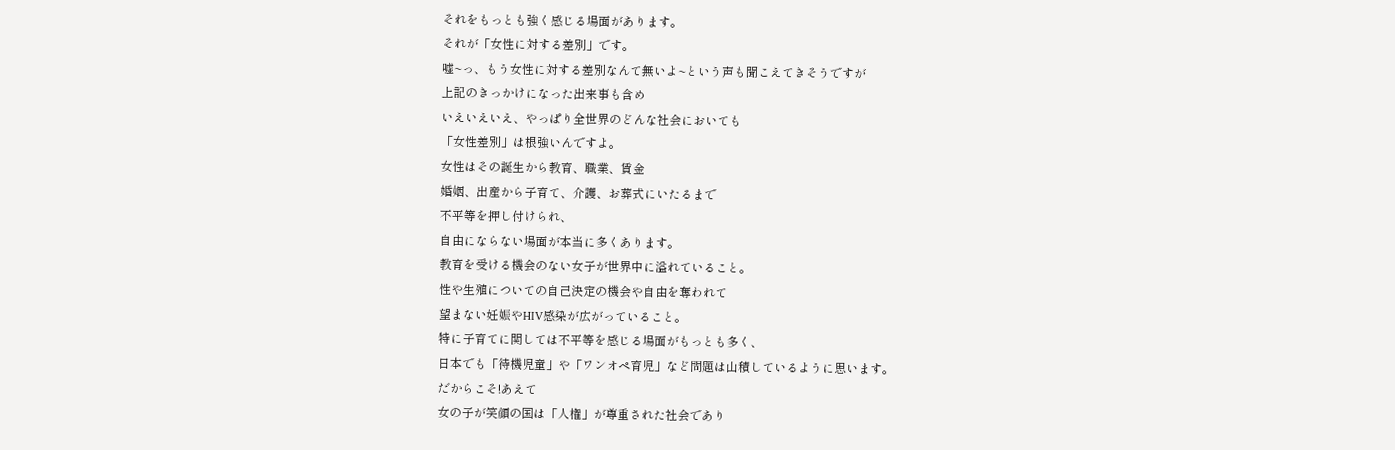それをもっとも強く感じる場面があります。
それが「女性に対する差別」です。
嘘~っ、もう女性に対する差別なんて無いよ~という声も聞こえてきそうですが
上記のきっかけになった出来事も含め
いえいえいえ、やっぱり全世界のどんな社会においても
「女性差別」は根強いんですよ。
女性はその誕生から教育、職業、賃金
婚姻、出産から子育て、介護、お葬式にいたるまで
不平等を押し付けられ、
自由にならない場面が本当に多くあります。
教育を受ける機会のない女子が世界中に溢れていること。
性や生殖についての自己決定の機会や自由を奪われて
望まない妊娠やHIV感染が広がっていること。
特に子育てに関しては不平等を感じる場面がもっとも多く、
日本でも「待機児童」や「ワンオペ育児」など問題は山積しているように思います。
だからこそ!あえて
女の子が笑顔の国は「人権」が尊重された社会であり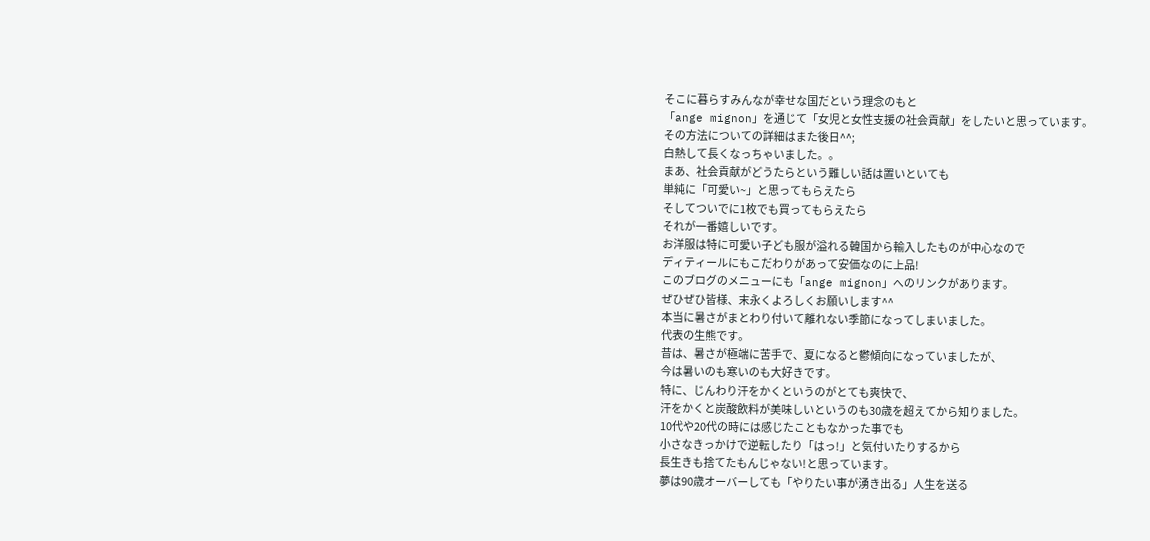そこに暮らすみんなが幸せな国だという理念のもと
「ange mignon」を通じて「女児と女性支援の社会貢献」をしたいと思っています。
その方法についての詳細はまた後日^^;
白熱して長くなっちゃいました。。
まあ、社会貢献がどうたらという難しい話は置いといても
単純に「可愛い~」と思ってもらえたら
そしてついでに1枚でも買ってもらえたら
それが一番嬉しいです。
お洋服は特に可愛い子ども服が溢れる韓国から輸入したものが中心なので
ディティールにもこだわりがあって安価なのに上品!
このブログのメニューにも「ange mignon」へのリンクがあります。
ぜひぜひ皆様、末永くよろしくお願いします^^
本当に暑さがまとわり付いて離れない季節になってしまいました。
代表の生熊です。
昔は、暑さが極端に苦手で、夏になると鬱傾向になっていましたが、
今は暑いのも寒いのも大好きです。
特に、じんわり汗をかくというのがとても爽快で、
汗をかくと炭酸飲料が美味しいというのも30歳を超えてから知りました。
10代や20代の時には感じたこともなかった事でも
小さなきっかけで逆転したり「はっ!」と気付いたりするから
長生きも捨てたもんじゃない!と思っています。
夢は90歳オーバーしても「やりたい事が湧き出る」人生を送る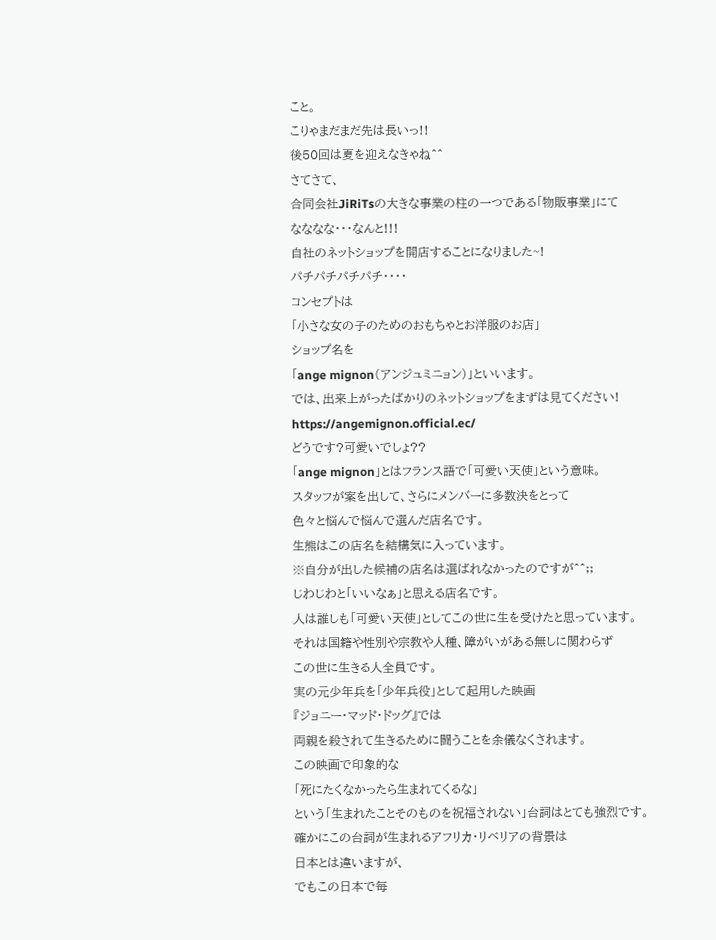こと。
こりゃまだまだ先は長いっ!!
後50回は夏を迎えなきゃね^^
さてさて、
合同会社JiRiTsの大きな事業の柱の一つである「物販事業」にて
なななな・・・なんと!!!
自社のネットショップを開店することになりました~!
パチパチパチパチ・・・・
コンセプトは
「小さな女の子のためのおもちゃとお洋服のお店」
ショップ名を
「ange mignon(アンジュミニョン)」といいます。
では、出来上がったばかりのネットショップをまずは見てください!
https://angemignon.official.ec/
どうです?可愛いでしょ??
「ange mignon」とはフランス語で「可愛い天使」という意味。
スタッフが案を出して、さらにメンバーに多数決をとって
色々と悩んで悩んで選んだ店名です。
生熊はこの店名を結構気に入っています。
※自分が出した候補の店名は選ばれなかったのですが^^;;
じわじわと「いいなぁ」と思える店名です。
人は誰しも「可愛い天使」としてこの世に生を受けたと思っています。
それは国籍や性別や宗教や人種、障がいがある無しに関わらず
この世に生きる人全員です。
実の元少年兵を「少年兵役」として起用した映画
『ジョニー・マッド・ドッグ』では
両親を殺されて生きるために闘うことを余儀なくされます。
この映画で印象的な
「死にたくなかったら生まれてくるな」
という「生まれたことそのものを祝福されない」台詞はとても強烈です。
確かにこの台詞が生まれるアフリカ・リベリアの背景は
日本とは違いますが、
でもこの日本で毎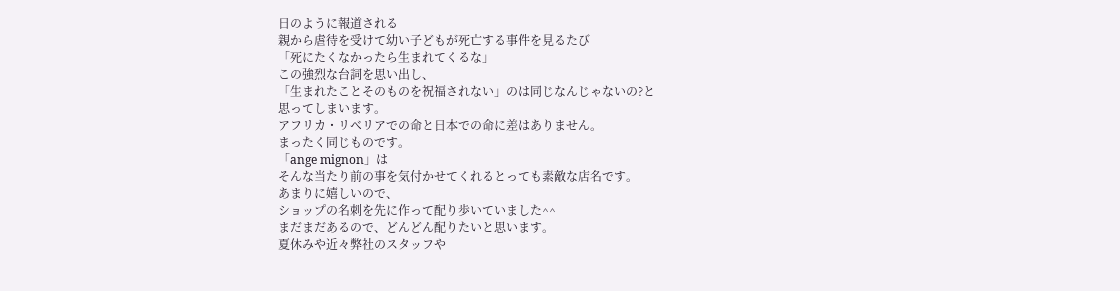日のように報道される
親から虐待を受けて幼い子どもが死亡する事件を見るたび
「死にたくなかったら生まれてくるな」
この強烈な台詞を思い出し、
「生まれたことそのものを祝福されない」のは同じなんじゃないの?と
思ってしまいます。
アフリカ・リベリアでの命と日本での命に差はありません。
まったく同じものです。
「ange mignon」は
そんな当たり前の事を気付かせてくれるとっても素敵な店名です。
あまりに嬉しいので、
ショップの名刺を先に作って配り歩いていました^^
まだまだあるので、どんどん配りたいと思います。
夏休みや近々弊社のスタッフや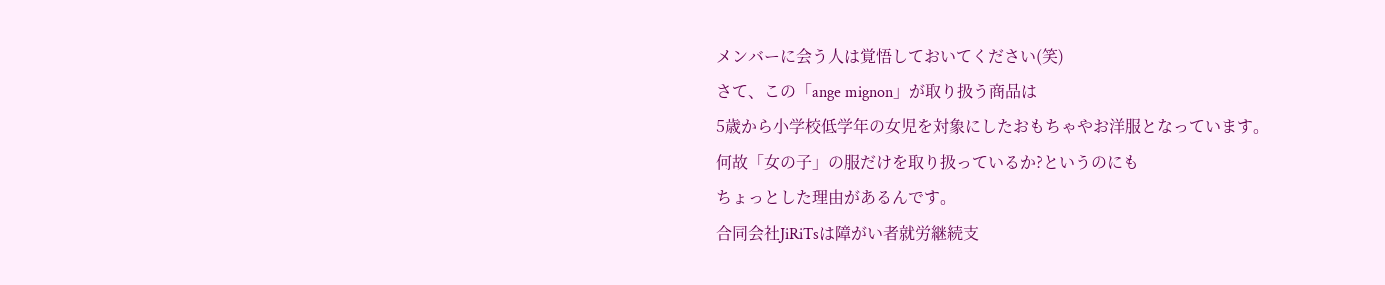メンバーに会う人は覚悟しておいてください(笑)
さて、この「ange mignon」が取り扱う商品は
5歳から小学校低学年の女児を対象にしたおもちゃやお洋服となっています。
何故「女の子」の服だけを取り扱っているか?というのにも
ちょっとした理由があるんです。
合同会社JiRiTsは障がい者就労継続支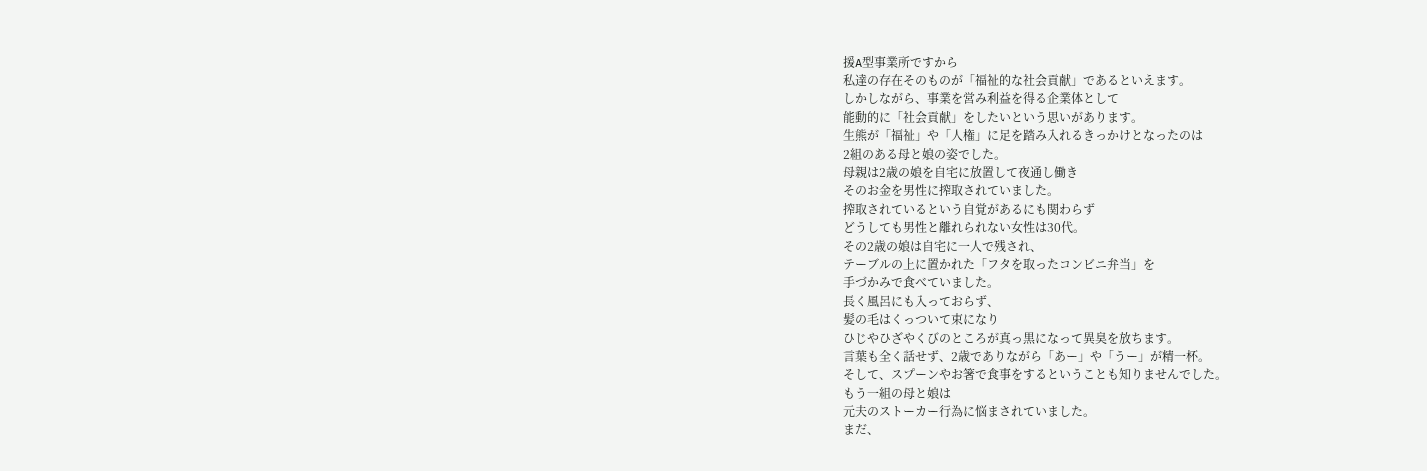援A型事業所ですから
私達の存在そのものが「福祉的な社会貢献」であるといえます。
しかしながら、事業を営み利益を得る企業体として
能動的に「社会貢献」をしたいという思いがあります。
生熊が「福祉」や「人権」に足を踏み入れるきっかけとなったのは
2組のある母と娘の姿でした。
母親は2歳の娘を自宅に放置して夜通し働き
そのお金を男性に搾取されていました。
搾取されているという自覚があるにも関わらず
どうしても男性と離れられない女性は30代。
その2歳の娘は自宅に一人で残され、
テーブルの上に置かれた「フタを取ったコンビニ弁当」を
手づかみで食べていました。
長く風呂にも入っておらず、
髪の毛はくっついて束になり
ひじやひざやくびのところが真っ黒になって異臭を放ちます。
言葉も全く話せず、2歳でありながら「あー」や「うー」が精一杯。
そして、スプーンやお箸で食事をするということも知りませんでした。
もう一組の母と娘は
元夫のストーカー行為に悩まされていました。
まだ、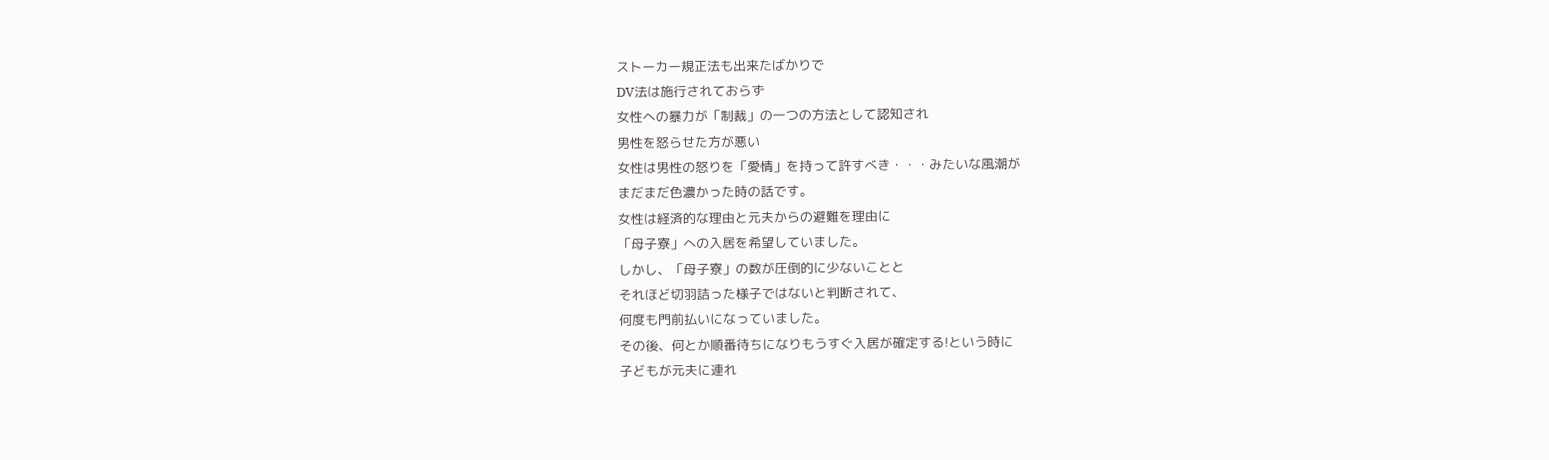ストーカー規正法も出来たばかりで
DV法は施行されておらず
女性への暴力が「制裁」の一つの方法として認知され
男性を怒らせた方が悪い
女性は男性の怒りを「愛情」を持って許すべき・・・みたいな風潮が
まだまだ色濃かった時の話です。
女性は経済的な理由と元夫からの避難を理由に
「母子寮」への入居を希望していました。
しかし、「母子寮」の数が圧倒的に少ないことと
それほど切羽詰った様子ではないと判断されて、
何度も門前払いになっていました。
その後、何とか順番待ちになりもうすぐ入居が確定する!という時に
子どもが元夫に連れ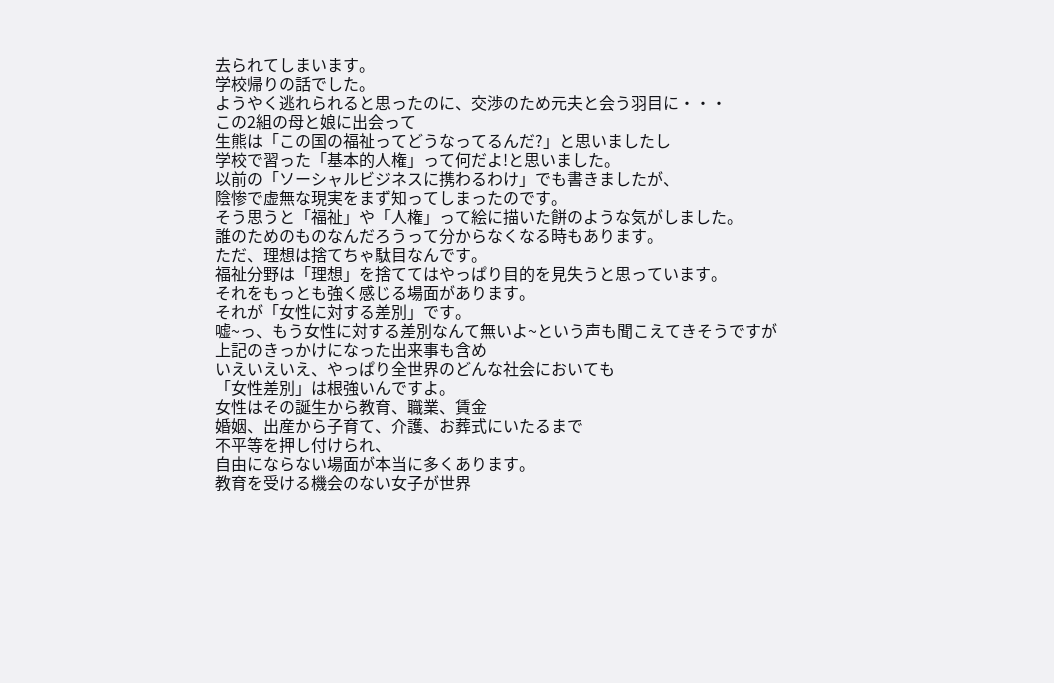去られてしまいます。
学校帰りの話でした。
ようやく逃れられると思ったのに、交渉のため元夫と会う羽目に・・・
この2組の母と娘に出会って
生熊は「この国の福祉ってどうなってるんだ?」と思いましたし
学校で習った「基本的人権」って何だよ!と思いました。
以前の「ソーシャルビジネスに携わるわけ」でも書きましたが、
陰惨で虚無な現実をまず知ってしまったのです。
そう思うと「福祉」や「人権」って絵に描いた餅のような気がしました。
誰のためのものなんだろうって分からなくなる時もあります。
ただ、理想は捨てちゃ駄目なんです。
福祉分野は「理想」を捨ててはやっぱり目的を見失うと思っています。
それをもっとも強く感じる場面があります。
それが「女性に対する差別」です。
嘘~っ、もう女性に対する差別なんて無いよ~という声も聞こえてきそうですが
上記のきっかけになった出来事も含め
いえいえいえ、やっぱり全世界のどんな社会においても
「女性差別」は根強いんですよ。
女性はその誕生から教育、職業、賃金
婚姻、出産から子育て、介護、お葬式にいたるまで
不平等を押し付けられ、
自由にならない場面が本当に多くあります。
教育を受ける機会のない女子が世界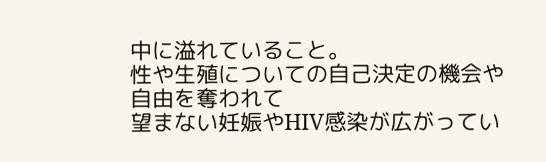中に溢れていること。
性や生殖についての自己決定の機会や自由を奪われて
望まない妊娠やHIV感染が広がってい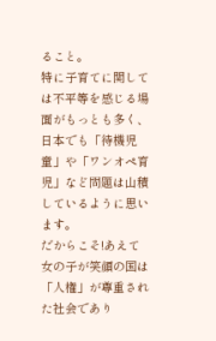ること。
特に子育てに関しては不平等を感じる場面がもっとも多く、
日本でも「待機児童」や「ワンオペ育児」など問題は山積しているように思います。
だからこそ!あえて
女の子が笑顔の国は「人権」が尊重された社会であり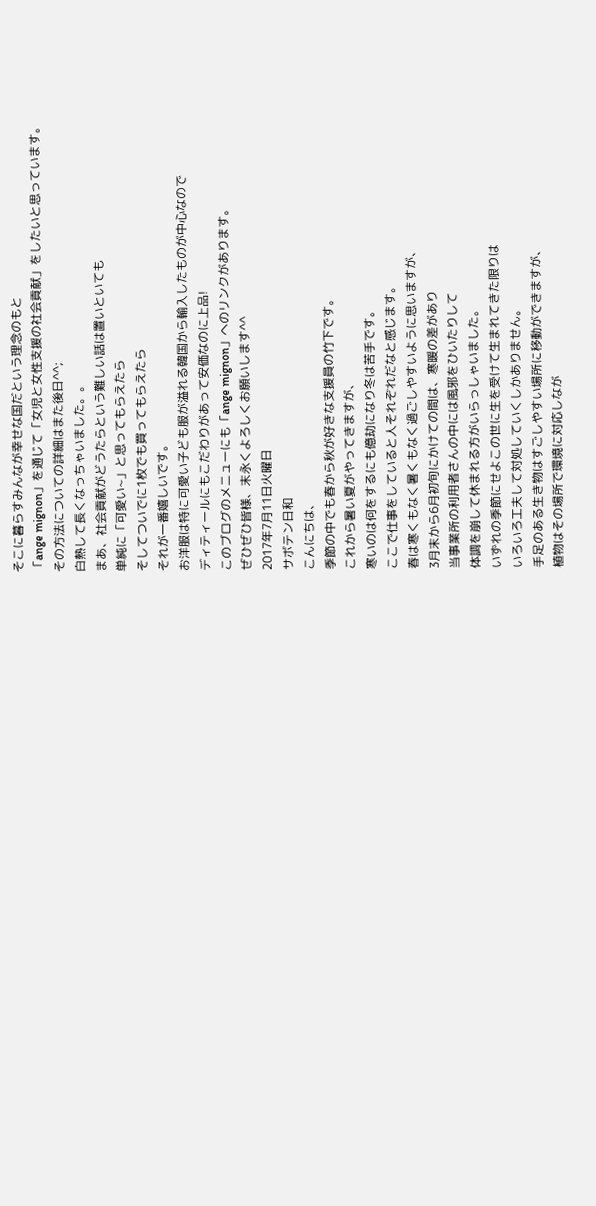そこに暮らすみんなが幸せな国だという理念のもと
「ange mignon」を通じて「女児と女性支援の社会貢献」をしたいと思っています。
その方法についての詳細はまた後日^^;
白熱して長くなっちゃいました。。
まあ、社会貢献がどうたらという難しい話は置いといても
単純に「可愛い~」と思ってもらえたら
そしてついでに1枚でも買ってもらえたら
それが一番嬉しいです。
お洋服は特に可愛い子ども服が溢れる韓国から輸入したものが中心なので
ディティールにもこだわりがあって安価なのに上品!
このブログのメニューにも「ange mignon」へのリンクがあります。
ぜひぜひ皆様、末永くよろしくお願いします^^
2017年7月11日火曜日
サボテン日和
こんにちは、
季節の中でも春から秋が好きな支援員の竹下です。
これから暑い夏がやってきますが、
寒いのは何をするにも億劫になり冬は苦手です。
ここで仕事をしていると人それぞれだなと感じます。
春は寒くもなく暑くもなく過ごしやすいように思いますが、
3月末から6月初旬にかけての間は、寒暖の差があり
当事業所の利用者さんの中には風邪をひいたりして
体調を崩して休まれる方がいらっしゃいました。
いずれの季節にせよこの世に生を受けて生まれてきた限りは
いろいろ工夫して対処していくしかありません。
手足のある生き物はすごしやすい場所に移動ができますが、
植物はその場所で環境に対応しなが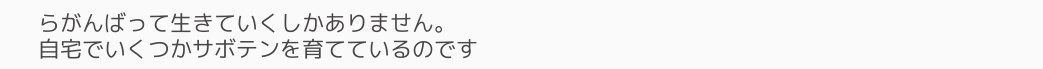らがんばって生きていくしかありません。
自宅でいくつかサボテンを育てているのです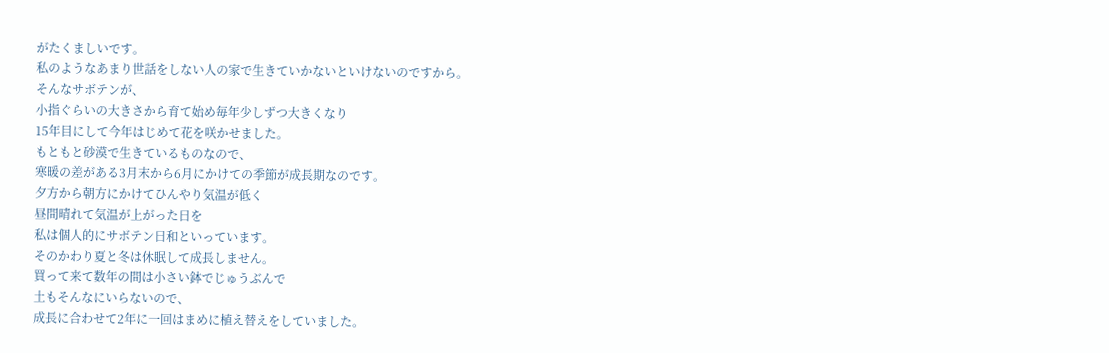がたくましいです。
私のようなあまり世話をしない人の家で生きていかないといけないのですから。
そんなサボテンが、
小指ぐらいの大きさから育て始め毎年少しずつ大きくなり
15年目にして今年はじめて花を咲かせました。
もともと砂漠で生きているものなので、
寒暖の差がある3月末から6月にかけての季節が成長期なのです。
夕方から朝方にかけてひんやり気温が低く
昼間晴れて気温が上がった日を
私は個人的にサボテン日和といっています。
そのかわり夏と冬は休眠して成長しません。
買って来て数年の間は小さい鉢でじゅうぶんで
土もそんなにいらないので、
成長に合わせて2年に一回はまめに植え替えをしていました。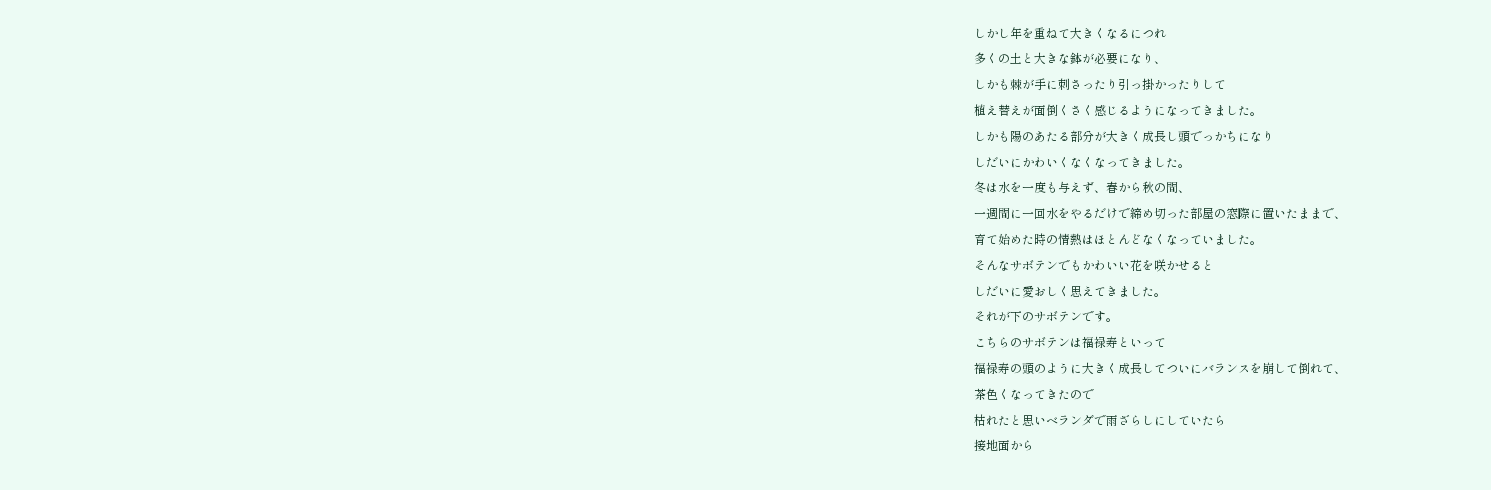しかし年を重ねて大きくなるにつれ
多くの土と大きな鉢が必要になり、
しかも棘が手に刺さったり引っ掛かったりして
植え替えが面倒くさく感じるようになってきました。
しかも陽のあたる部分が大きく成長し頭でっかちになり
しだいにかわいくなくなってきました。
冬は水を一度も与えず、春から秋の間、
一週間に一回水をやるだけで締め切った部屋の窓際に置いたままで、
育て始めた時の情熱はほとんどなくなっていました。
そんなサボテンでもかわいい花を咲かせると
しだいに愛おしく思えてきました。
それが下のサボテンです。
こちらのサボテンは福禄寿といって
福禄寿の頭のように大きく成長してついにバランスを崩して倒れて、
茶色くなってきたので
枯れたと思いベランダで雨ざらしにしていたら
接地面から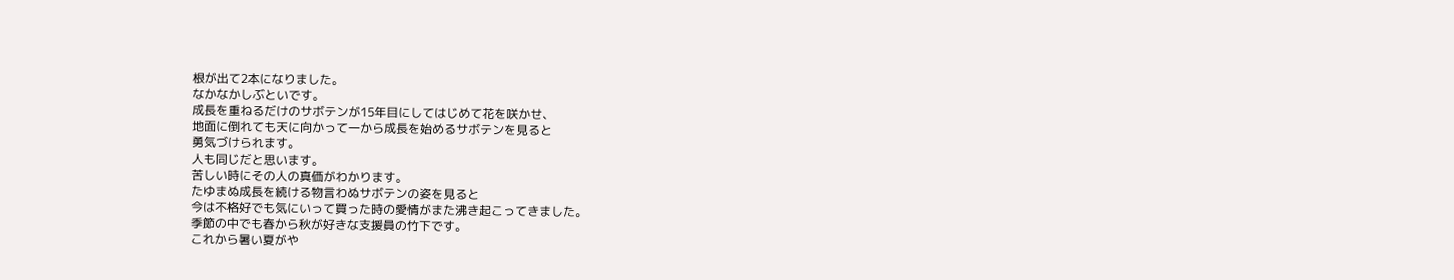根が出て2本になりました。
なかなかしぶといです。
成長を重ねるだけのサボテンが15年目にしてはじめて花を咲かせ、
地面に倒れても天に向かって一から成長を始めるサボテンを見ると
勇気づけられます。
人も同じだと思います。
苦しい時にその人の真価がわかります。
たゆまぬ成長を続ける物言わぬサボテンの姿を見ると
今は不格好でも気にいって買った時の愛情がまた沸き起こってきました。
季節の中でも春から秋が好きな支援員の竹下です。
これから暑い夏がや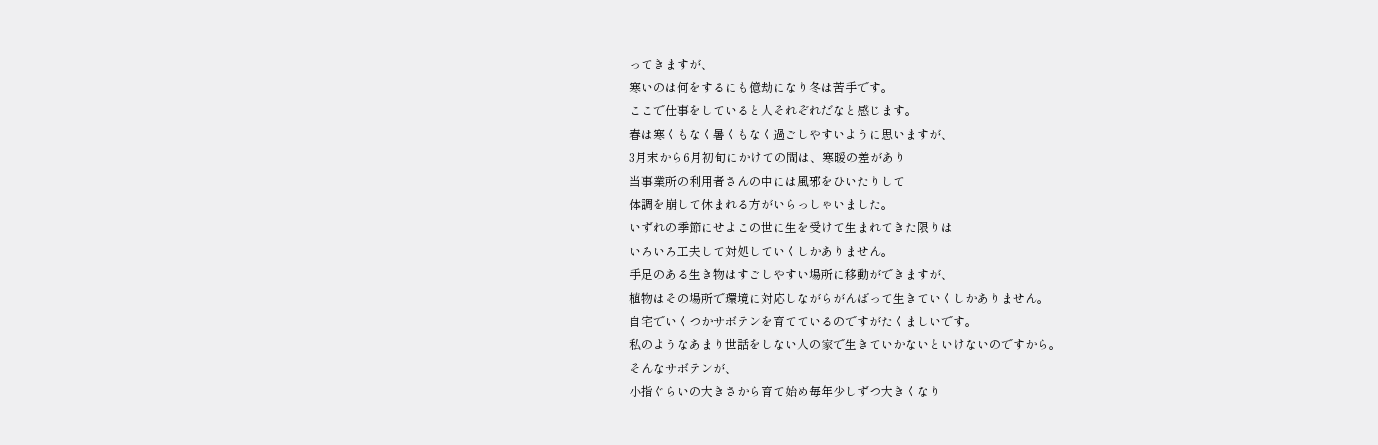ってきますが、
寒いのは何をするにも億劫になり冬は苦手です。
ここで仕事をしていると人それぞれだなと感じます。
春は寒くもなく暑くもなく過ごしやすいように思いますが、
3月末から6月初旬にかけての間は、寒暖の差があり
当事業所の利用者さんの中には風邪をひいたりして
体調を崩して休まれる方がいらっしゃいました。
いずれの季節にせよこの世に生を受けて生まれてきた限りは
いろいろ工夫して対処していくしかありません。
手足のある生き物はすごしやすい場所に移動ができますが、
植物はその場所で環境に対応しながらがんばって生きていくしかありません。
自宅でいくつかサボテンを育てているのですがたくましいです。
私のようなあまり世話をしない人の家で生きていかないといけないのですから。
そんなサボテンが、
小指ぐらいの大きさから育て始め毎年少しずつ大きくなり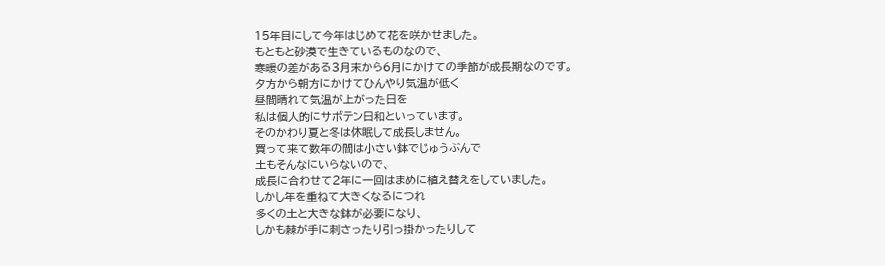15年目にして今年はじめて花を咲かせました。
もともと砂漠で生きているものなので、
寒暖の差がある3月末から6月にかけての季節が成長期なのです。
夕方から朝方にかけてひんやり気温が低く
昼間晴れて気温が上がった日を
私は個人的にサボテン日和といっています。
そのかわり夏と冬は休眠して成長しません。
買って来て数年の間は小さい鉢でじゅうぶんで
土もそんなにいらないので、
成長に合わせて2年に一回はまめに植え替えをしていました。
しかし年を重ねて大きくなるにつれ
多くの土と大きな鉢が必要になり、
しかも棘が手に刺さったり引っ掛かったりして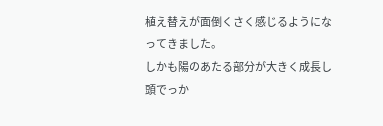植え替えが面倒くさく感じるようになってきました。
しかも陽のあたる部分が大きく成長し頭でっか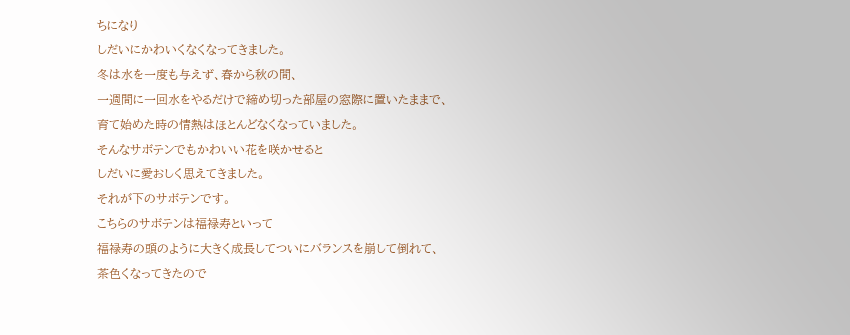ちになり
しだいにかわいくなくなってきました。
冬は水を一度も与えず、春から秋の間、
一週間に一回水をやるだけで締め切った部屋の窓際に置いたままで、
育て始めた時の情熱はほとんどなくなっていました。
そんなサボテンでもかわいい花を咲かせると
しだいに愛おしく思えてきました。
それが下のサボテンです。
こちらのサボテンは福禄寿といって
福禄寿の頭のように大きく成長してついにバランスを崩して倒れて、
茶色くなってきたので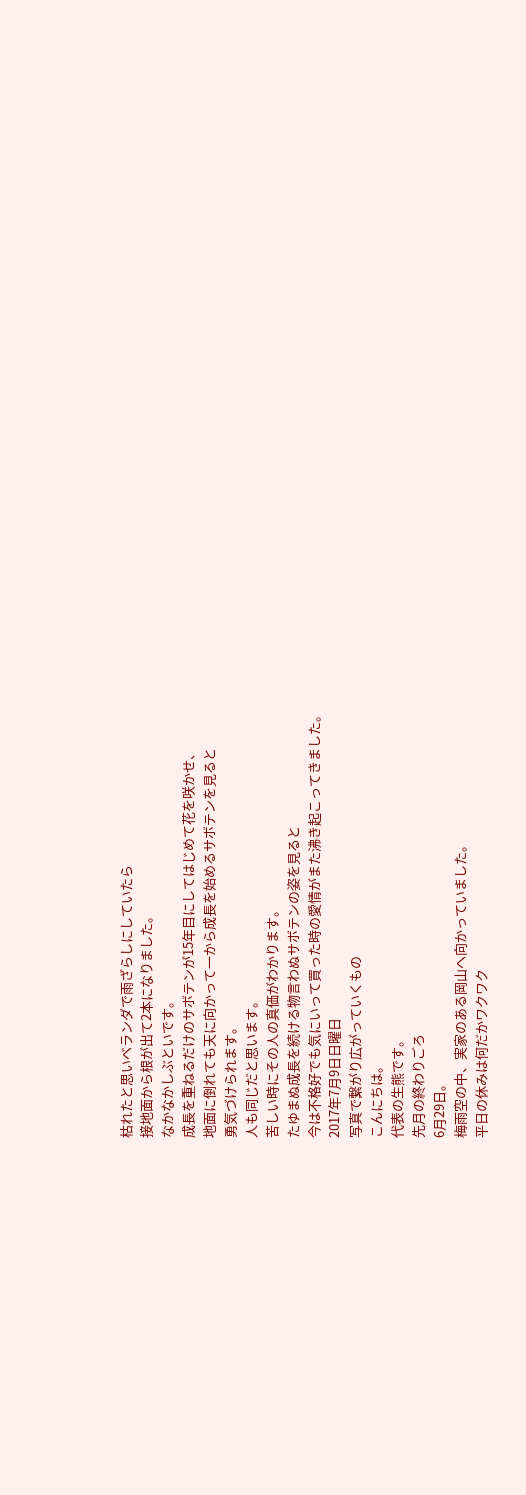枯れたと思いベランダで雨ざらしにしていたら
接地面から根が出て2本になりました。
なかなかしぶといです。
成長を重ねるだけのサボテンが15年目にしてはじめて花を咲かせ、
地面に倒れても天に向かって一から成長を始めるサボテンを見ると
勇気づけられます。
人も同じだと思います。
苦しい時にその人の真価がわかります。
たゆまぬ成長を続ける物言わぬサボテンの姿を見ると
今は不格好でも気にいって買った時の愛情がまた沸き起こってきました。
2017年7月9日日曜日
写真で繋がり広がっていくもの
こんにちは。
代表の生熊です。
先月の終わりごろ
6月29日。
梅雨空の中、実家のある岡山へ向かっていました。
平日の休みは何だかワクワク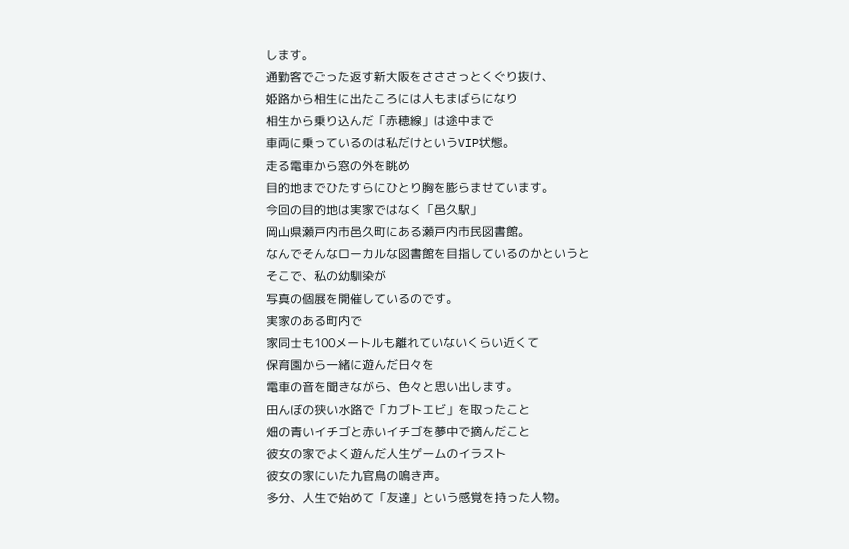します。
通勤客でごった返す新大阪をさささっとくぐり抜け、
姫路から相生に出たころには人もまばらになり
相生から乗り込んだ「赤穂線」は途中まで
車両に乗っているのは私だけというVIP状態。
走る電車から窓の外を眺め
目的地までひたすらにひとり胸を膨らませています。
今回の目的地は実家ではなく「邑久駅」
岡山県瀬戸内市邑久町にある瀬戸内市民図書館。
なんでそんなローカルな図書館を目指しているのかというと
そこで、私の幼馴染が
写真の個展を開催しているのです。
実家のある町内で
家同士も100メートルも離れていないくらい近くて
保育園から一緒に遊んだ日々を
電車の音を聞きながら、色々と思い出します。
田んぼの狭い水路で「カブトエビ」を取ったこと
畑の青いイチゴと赤いイチゴを夢中で摘んだこと
彼女の家でよく遊んだ人生ゲームのイラスト
彼女の家にいた九官鳥の鳴き声。
多分、人生で始めて「友達」という感覚を持った人物。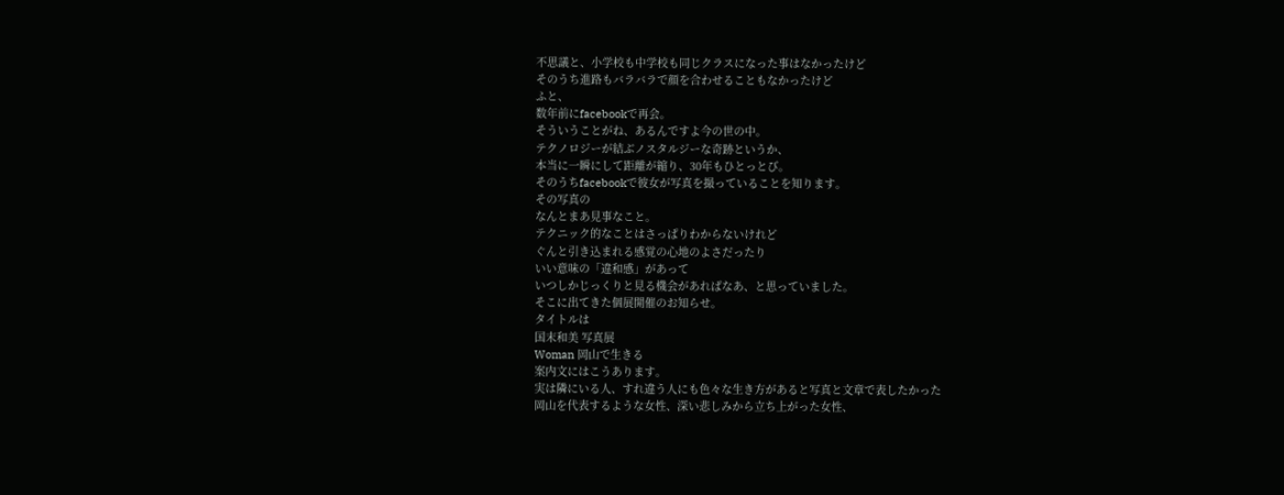不思議と、小学校も中学校も同じクラスになった事はなかったけど
そのうち進路もバラバラで顔を合わせることもなかったけど
ふと、
数年前にfacebookで再会。
そういうことがね、あるんですよ今の世の中。
テクノロジーが結ぶノスタルジーな奇跡というか、
本当に一瞬にして距離が縮り、30年もひとっとび。
そのうちfacebookで彼女が写真を撮っていることを知ります。
その写真の
なんとまあ見事なこと。
テクニック的なことはさっぱりわからないけれど
ぐんと引き込まれる感覚の心地のよさだったり
いい意味の「違和感」があって
いつしかじっくりと見る機会があればなあ、と思っていました。
そこに出てきた個展開催のお知らせ。
タイトルは
国末和美 写真展
Woman 岡山で生きる
案内文にはこうあります。
実は隣にいる人、すれ違う人にも色々な生き方があると写真と文章で表したかった
岡山を代表するような女性、深い悲しみから立ち上がった女性、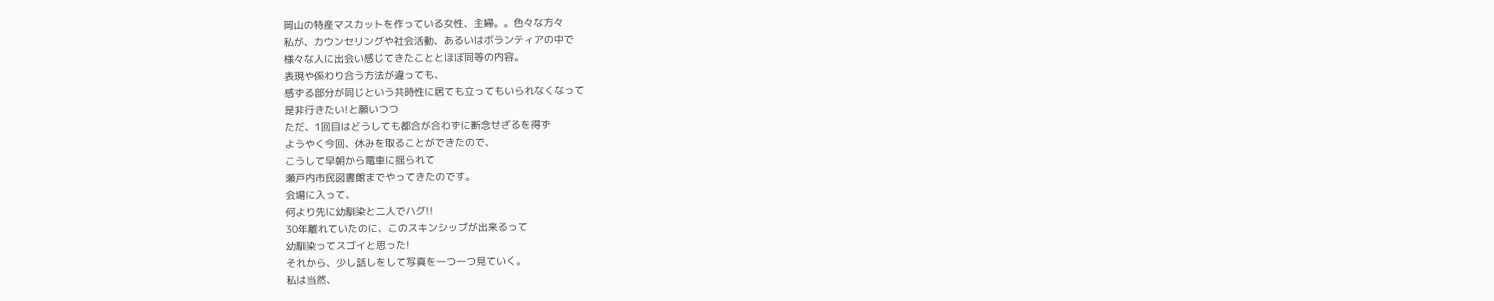岡山の特産マスカットを作っている女性、主婦。。色々な方々
私が、カウンセリングや社会活動、あるいはボランティアの中で
様々な人に出会い感じてきたこととほぼ同等の内容。
表現や係わり合う方法が違っても、
感ずる部分が同じという共時性に居ても立ってもいられなくなって
是非行きたい!と願いつつ
ただ、1回目はどうしても都合が合わずに断念せざるを得ず
ようやく今回、休みを取ることができたので、
こうして早朝から電車に揺られて
瀬戸内市民図書館までやってきたのです。
会場に入って、
何より先に幼馴染と二人でハグ!!
30年離れていたのに、このスキンシップが出来るって
幼馴染ってスゴイと思った!
それから、少し話しをして写真を一つ一つ見ていく。
私は当然、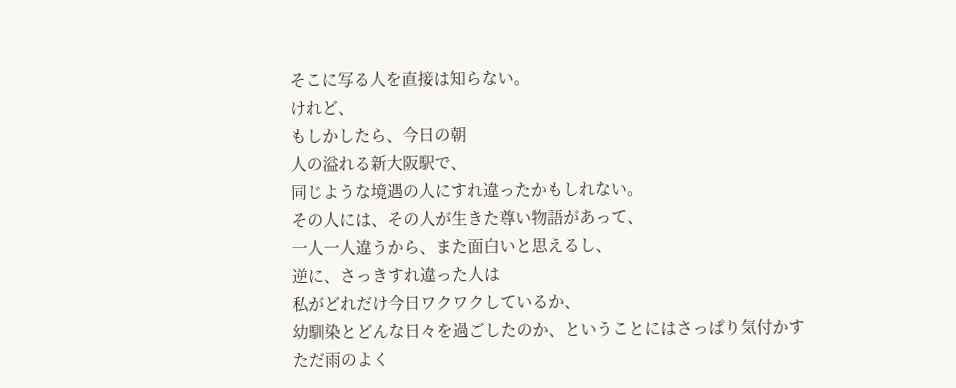そこに写る人を直接は知らない。
けれど、
もしかしたら、今日の朝
人の溢れる新大阪駅で、
同じような境遇の人にすれ違ったかもしれない。
その人には、その人が生きた尊い物語があって、
一人一人違うから、また面白いと思えるし、
逆に、さっきすれ違った人は
私がどれだけ今日ワクワクしているか、
幼馴染とどんな日々を過ごしたのか、ということにはさっぱり気付かす
ただ雨のよく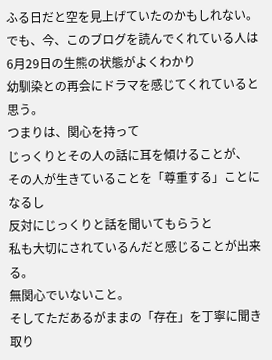ふる日だと空を見上げていたのかもしれない。
でも、今、このブログを読んでくれている人は
6月29日の生熊の状態がよくわかり
幼馴染との再会にドラマを感じてくれていると思う。
つまりは、関心を持って
じっくりとその人の話に耳を傾けることが、
その人が生きていることを「尊重する」ことになるし
反対にじっくりと話を聞いてもらうと
私も大切にされているんだと感じることが出来る。
無関心でいないこと。
そしてただあるがままの「存在」を丁寧に聞き取り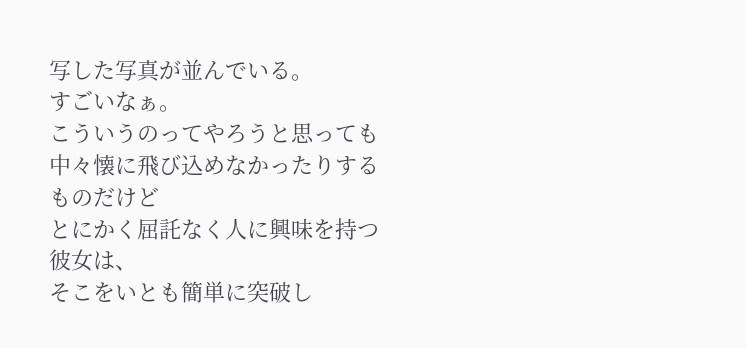写した写真が並んでいる。
すごいなぁ。
こういうのってやろうと思っても
中々懐に飛び込めなかったりするものだけど
とにかく屈託なく人に興味を持つ彼女は、
そこをいとも簡単に突破し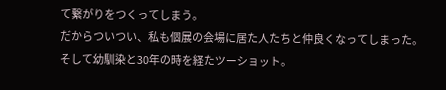て繋がりをつくってしまう。
だからついつい、私も個展の会場に居た人たちと仲良くなってしまった。
そして幼馴染と30年の時を経たツーショット。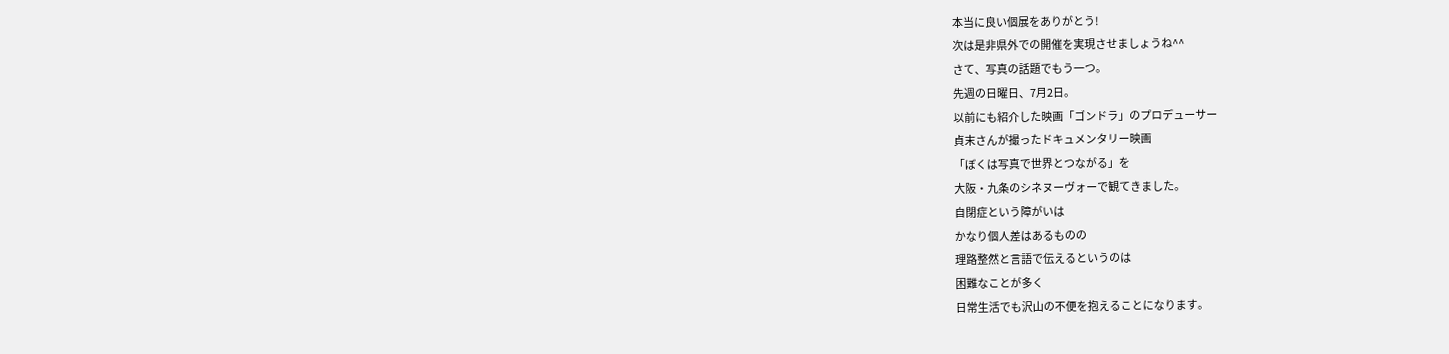本当に良い個展をありがとう!
次は是非県外での開催を実現させましょうね^^
さて、写真の話題でもう一つ。
先週の日曜日、7月2日。
以前にも紹介した映画「ゴンドラ」のプロデューサー
貞末さんが撮ったドキュメンタリー映画
「ぼくは写真で世界とつながる」を
大阪・九条のシネヌーヴォーで観てきました。
自閉症という障がいは
かなり個人差はあるものの
理路整然と言語で伝えるというのは
困難なことが多く
日常生活でも沢山の不便を抱えることになります。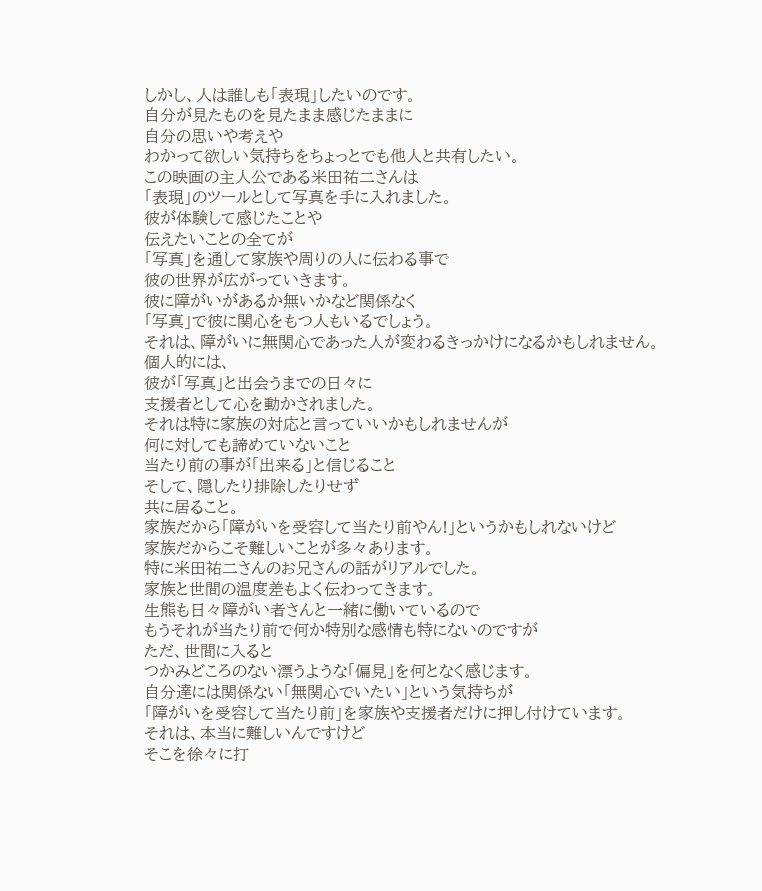しかし、人は誰しも「表現」したいのです。
自分が見たものを見たまま感じたままに
自分の思いや考えや
わかって欲しい気持ちをちょっとでも他人と共有したい。
この映画の主人公である米田祐二さんは
「表現」のツールとして写真を手に入れました。
彼が体験して感じたことや
伝えたいことの全てが
「写真」を通して家族や周りの人に伝わる事で
彼の世界が広がっていきます。
彼に障がいがあるか無いかなど関係なく
「写真」で彼に関心をもつ人もいるでしょう。
それは、障がいに無関心であった人が変わるきっかけになるかもしれません。
個人的には、
彼が「写真」と出会うまでの日々に
支援者として心を動かされました。
それは特に家族の対応と言っていいかもしれませんが
何に対しても諦めていないこと
当たり前の事が「出来る」と信じること
そして、隠したり排除したりせず
共に居ること。
家族だから「障がいを受容して当たり前やん!」というかもしれないけど
家族だからこそ難しいことが多々あります。
特に米田祐二さんのお兄さんの話がリアルでした。
家族と世間の温度差もよく伝わってきます。
生熊も日々障がい者さんと一緒に働いているので
もうそれが当たり前で何か特別な感情も特にないのですが
ただ、世間に入ると
つかみどころのない漂うような「偏見」を何となく感じます。
自分達には関係ない「無関心でいたい」という気持ちが
「障がいを受容して当たり前」を家族や支援者だけに押し付けています。
それは、本当に難しいんですけど
そこを徐々に打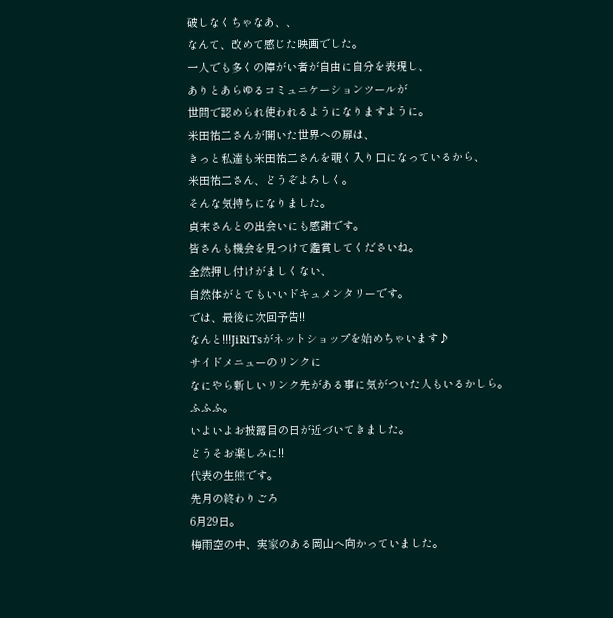破しなくちゃなあ、、
なんて、改めて感じた映画でした。
一人でも多くの障がい者が自由に自分を表現し、
ありとあらゆるコミュニケーションツールが
世間で認められ使われるようになりますように。
米田祐二さんが開いた世界への扉は、
きっと私達も米田祐二さんを覗く入り口になっているから、
米田祐二さん、どうぞよろしく。
そんな気持ちになりました。
貞末さんとの出会いにも感謝です。
皆さんも機会を見つけて鑑賞してくださいね。
全然押し付けがましくない、
自然体がとてもいいドキュメンタリーです。
では、最後に次回予告!!
なんと!!!JiRiTsがネットショップを始めちゃいます♪
サイドメニューのリンクに
なにやら新しいリンク先がある事に気がついた人もいるかしら。
ふふふ。
いよいよお披露目の日が近づいてきました。
どうそお楽しみに!!
代表の生熊です。
先月の終わりごろ
6月29日。
梅雨空の中、実家のある岡山へ向かっていました。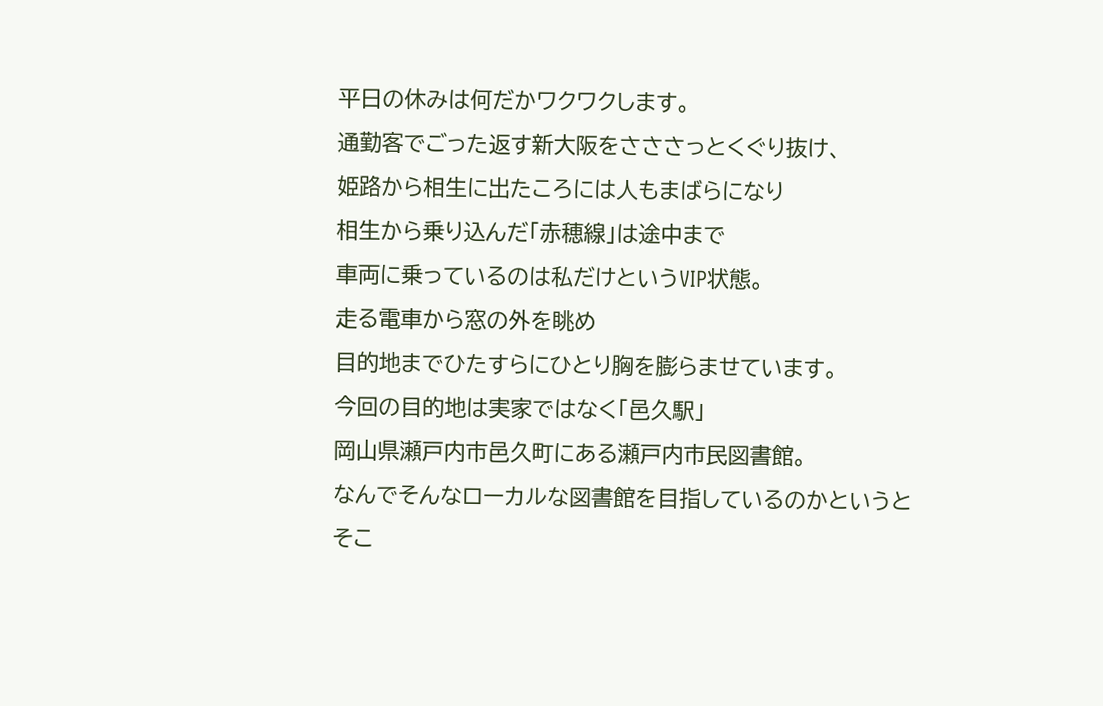平日の休みは何だかワクワクします。
通勤客でごった返す新大阪をさささっとくぐり抜け、
姫路から相生に出たころには人もまばらになり
相生から乗り込んだ「赤穂線」は途中まで
車両に乗っているのは私だけというVIP状態。
走る電車から窓の外を眺め
目的地までひたすらにひとり胸を膨らませています。
今回の目的地は実家ではなく「邑久駅」
岡山県瀬戸内市邑久町にある瀬戸内市民図書館。
なんでそんなローカルな図書館を目指しているのかというと
そこ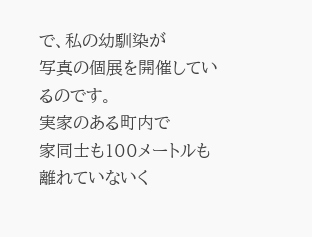で、私の幼馴染が
写真の個展を開催しているのです。
実家のある町内で
家同士も100メートルも離れていないく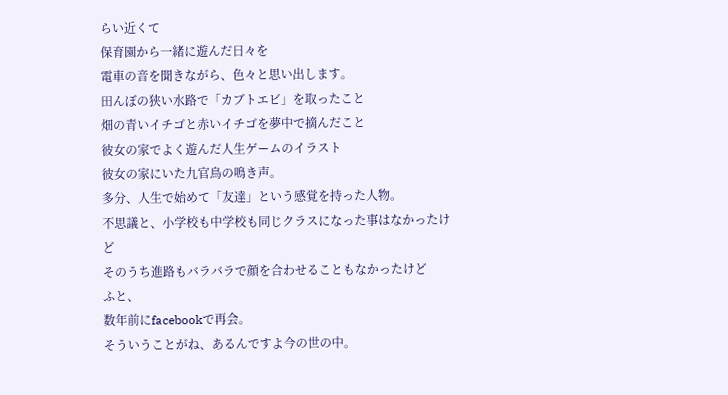らい近くて
保育園から一緒に遊んだ日々を
電車の音を聞きながら、色々と思い出します。
田んぼの狭い水路で「カブトエビ」を取ったこと
畑の青いイチゴと赤いイチゴを夢中で摘んだこと
彼女の家でよく遊んだ人生ゲームのイラスト
彼女の家にいた九官鳥の鳴き声。
多分、人生で始めて「友達」という感覚を持った人物。
不思議と、小学校も中学校も同じクラスになった事はなかったけど
そのうち進路もバラバラで顔を合わせることもなかったけど
ふと、
数年前にfacebookで再会。
そういうことがね、あるんですよ今の世の中。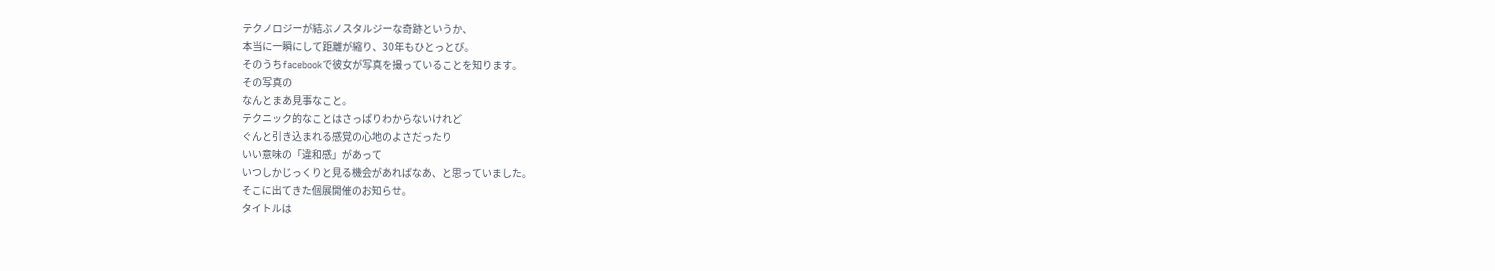テクノロジーが結ぶノスタルジーな奇跡というか、
本当に一瞬にして距離が縮り、30年もひとっとび。
そのうちfacebookで彼女が写真を撮っていることを知ります。
その写真の
なんとまあ見事なこと。
テクニック的なことはさっぱりわからないけれど
ぐんと引き込まれる感覚の心地のよさだったり
いい意味の「違和感」があって
いつしかじっくりと見る機会があればなあ、と思っていました。
そこに出てきた個展開催のお知らせ。
タイトルは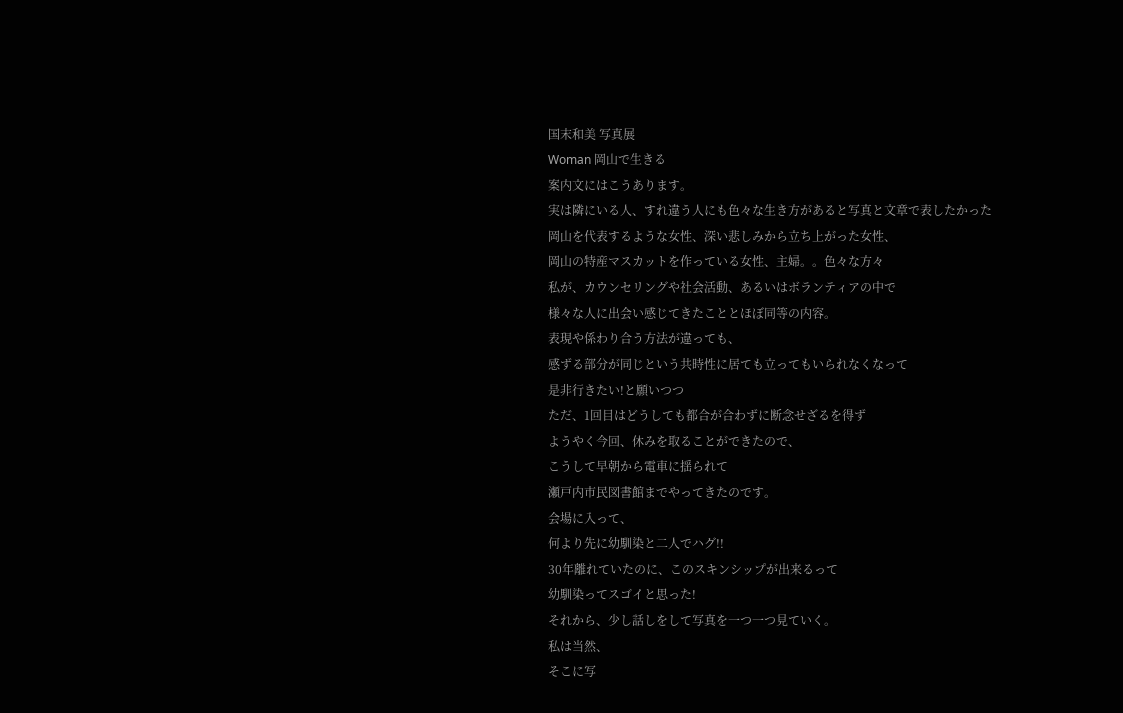国末和美 写真展
Woman 岡山で生きる
案内文にはこうあります。
実は隣にいる人、すれ違う人にも色々な生き方があると写真と文章で表したかった
岡山を代表するような女性、深い悲しみから立ち上がった女性、
岡山の特産マスカットを作っている女性、主婦。。色々な方々
私が、カウンセリングや社会活動、あるいはボランティアの中で
様々な人に出会い感じてきたこととほぼ同等の内容。
表現や係わり合う方法が違っても、
感ずる部分が同じという共時性に居ても立ってもいられなくなって
是非行きたい!と願いつつ
ただ、1回目はどうしても都合が合わずに断念せざるを得ず
ようやく今回、休みを取ることができたので、
こうして早朝から電車に揺られて
瀬戸内市民図書館までやってきたのです。
会場に入って、
何より先に幼馴染と二人でハグ!!
30年離れていたのに、このスキンシップが出来るって
幼馴染ってスゴイと思った!
それから、少し話しをして写真を一つ一つ見ていく。
私は当然、
そこに写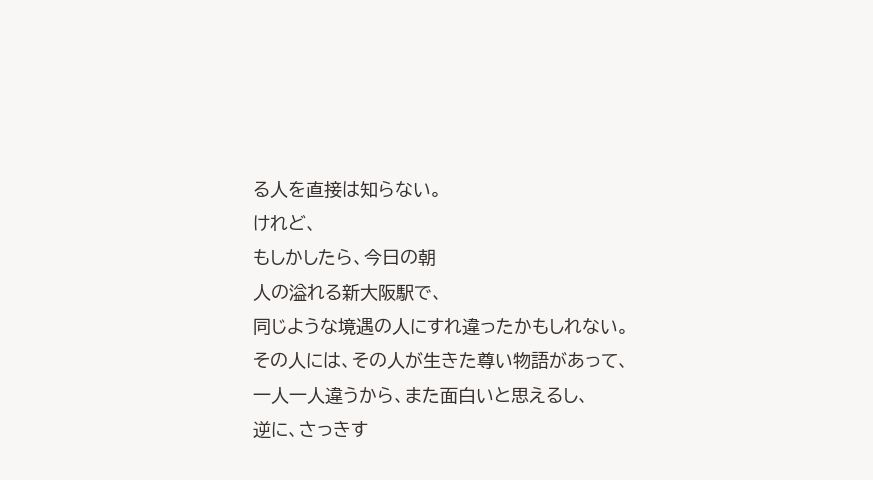る人を直接は知らない。
けれど、
もしかしたら、今日の朝
人の溢れる新大阪駅で、
同じような境遇の人にすれ違ったかもしれない。
その人には、その人が生きた尊い物語があって、
一人一人違うから、また面白いと思えるし、
逆に、さっきす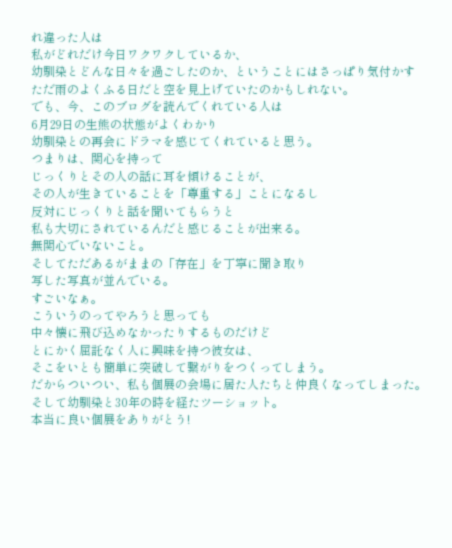れ違った人は
私がどれだけ今日ワクワクしているか、
幼馴染とどんな日々を過ごしたのか、ということにはさっぱり気付かす
ただ雨のよくふる日だと空を見上げていたのかもしれない。
でも、今、このブログを読んでくれている人は
6月29日の生熊の状態がよくわかり
幼馴染との再会にドラマを感じてくれていると思う。
つまりは、関心を持って
じっくりとその人の話に耳を傾けることが、
その人が生きていることを「尊重する」ことになるし
反対にじっくりと話を聞いてもらうと
私も大切にされているんだと感じることが出来る。
無関心でいないこと。
そしてただあるがままの「存在」を丁寧に聞き取り
写した写真が並んでいる。
すごいなぁ。
こういうのってやろうと思っても
中々懐に飛び込めなかったりするものだけど
とにかく屈託なく人に興味を持つ彼女は、
そこをいとも簡単に突破して繋がりをつくってしまう。
だからついつい、私も個展の会場に居た人たちと仲良くなってしまった。
そして幼馴染と30年の時を経たツーショット。
本当に良い個展をありがとう!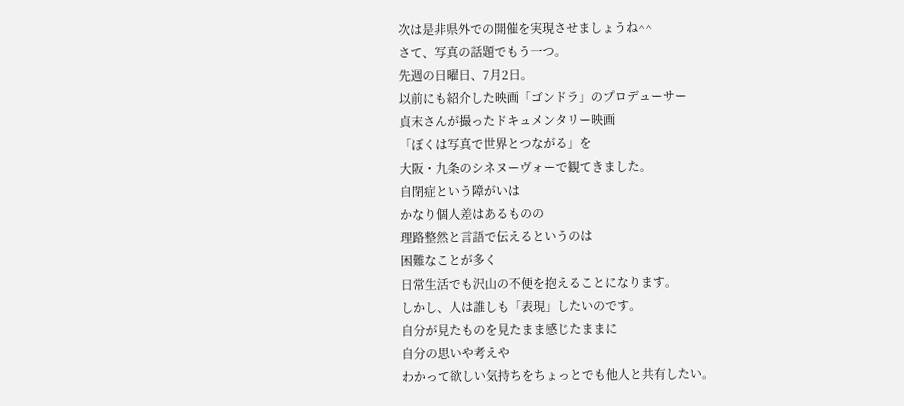次は是非県外での開催を実現させましょうね^^
さて、写真の話題でもう一つ。
先週の日曜日、7月2日。
以前にも紹介した映画「ゴンドラ」のプロデューサー
貞末さんが撮ったドキュメンタリー映画
「ぼくは写真で世界とつながる」を
大阪・九条のシネヌーヴォーで観てきました。
自閉症という障がいは
かなり個人差はあるものの
理路整然と言語で伝えるというのは
困難なことが多く
日常生活でも沢山の不便を抱えることになります。
しかし、人は誰しも「表現」したいのです。
自分が見たものを見たまま感じたままに
自分の思いや考えや
わかって欲しい気持ちをちょっとでも他人と共有したい。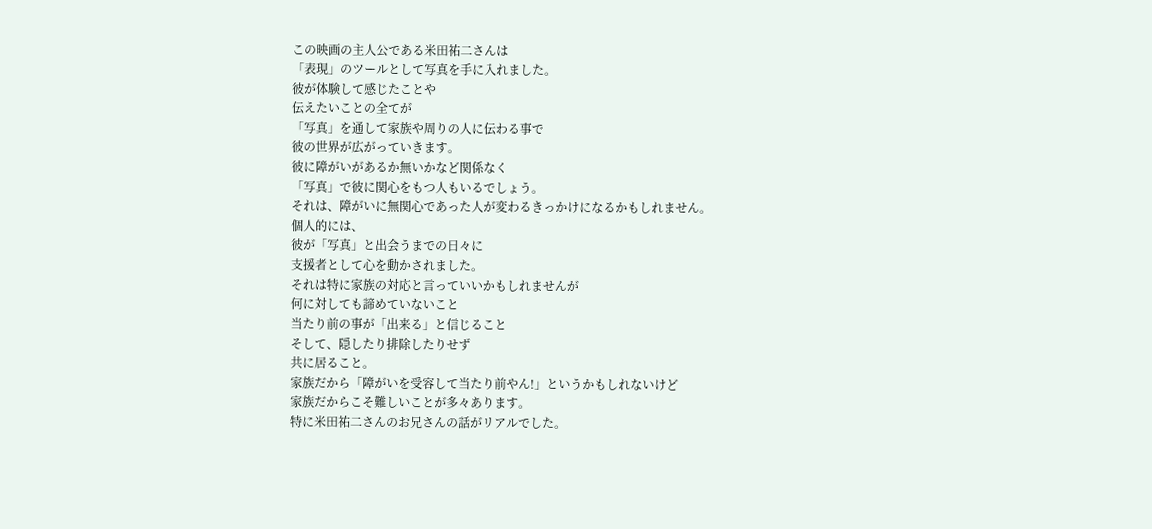この映画の主人公である米田祐二さんは
「表現」のツールとして写真を手に入れました。
彼が体験して感じたことや
伝えたいことの全てが
「写真」を通して家族や周りの人に伝わる事で
彼の世界が広がっていきます。
彼に障がいがあるか無いかなど関係なく
「写真」で彼に関心をもつ人もいるでしょう。
それは、障がいに無関心であった人が変わるきっかけになるかもしれません。
個人的には、
彼が「写真」と出会うまでの日々に
支援者として心を動かされました。
それは特に家族の対応と言っていいかもしれませんが
何に対しても諦めていないこと
当たり前の事が「出来る」と信じること
そして、隠したり排除したりせず
共に居ること。
家族だから「障がいを受容して当たり前やん!」というかもしれないけど
家族だからこそ難しいことが多々あります。
特に米田祐二さんのお兄さんの話がリアルでした。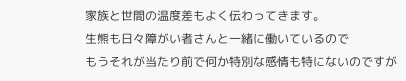家族と世間の温度差もよく伝わってきます。
生熊も日々障がい者さんと一緒に働いているので
もうそれが当たり前で何か特別な感情も特にないのですが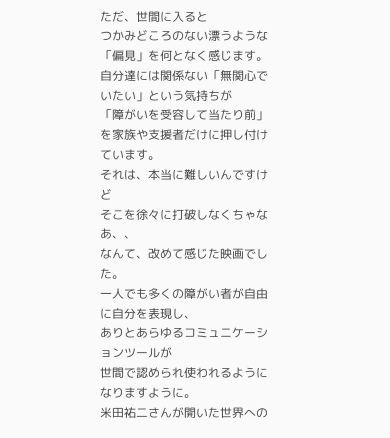ただ、世間に入ると
つかみどころのない漂うような「偏見」を何となく感じます。
自分達には関係ない「無関心でいたい」という気持ちが
「障がいを受容して当たり前」を家族や支援者だけに押し付けています。
それは、本当に難しいんですけど
そこを徐々に打破しなくちゃなあ、、
なんて、改めて感じた映画でした。
一人でも多くの障がい者が自由に自分を表現し、
ありとあらゆるコミュニケーションツールが
世間で認められ使われるようになりますように。
米田祐二さんが開いた世界への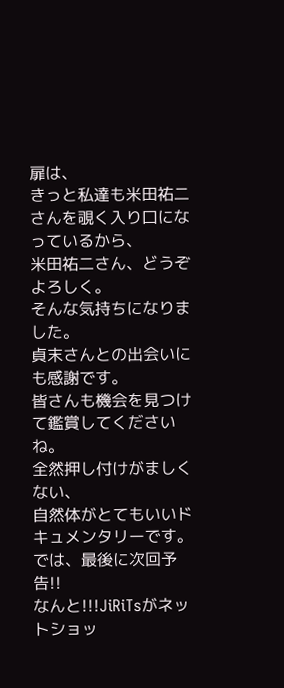扉は、
きっと私達も米田祐二さんを覗く入り口になっているから、
米田祐二さん、どうぞよろしく。
そんな気持ちになりました。
貞末さんとの出会いにも感謝です。
皆さんも機会を見つけて鑑賞してくださいね。
全然押し付けがましくない、
自然体がとてもいいドキュメンタリーです。
では、最後に次回予告!!
なんと!!!JiRiTsがネットショッ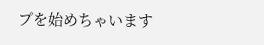プを始めちゃいます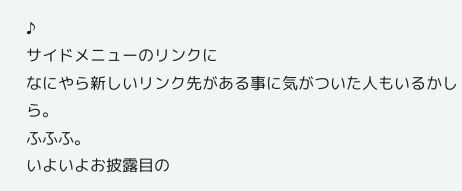♪
サイドメニューのリンクに
なにやら新しいリンク先がある事に気がついた人もいるかしら。
ふふふ。
いよいよお披露目の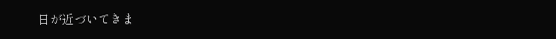日が近づいてきま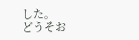した。
どうそお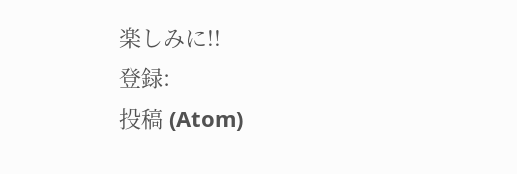楽しみに!!
登録:
投稿 (Atom)